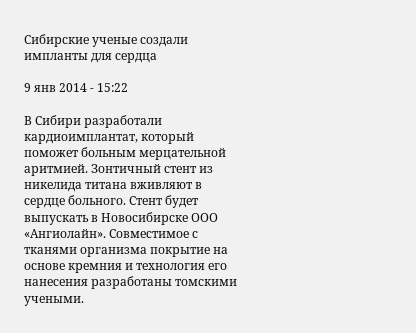Сибирские ученые создали импланты для сердца

9 янв 2014 - 15:22

В Сибири разработали кардиоимплантат, который поможет больным мерцательной аритмией. Зонтичный стент из никелида титана вживляют в сердце больного. Стент будет выпускать в Новосибирске ООО «Ангиолайн». Совместимое с тканями организма покрытие на основе кремния и технология его нанесения разработаны томскими учеными.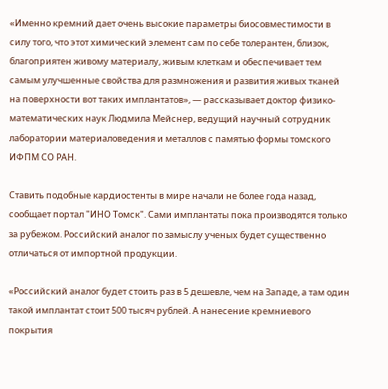«Именно кремний дает очень высокие параметры биосовместимости в силу того, что этот химический элемент сам по себе толерантен, близок, благоприятен живому материалу, живым клеткам и обеспечивает тем самым улучшенные свойства для размножения и развития живых тканей на поверхности вот таких имплантатов», — рассказывает доктор физико-математических наук Людмила Мейснер, ведущий научный сотрудник лаборатории материаловедения и металлов с памятью формы томского ИФПМ СО РАН.

Ставить подобные кардиостенты в мире начали не более года назад, сообщает портал "ИНО Томск". Сами имплантаты пока производятся только за рубежом. Российский аналог по замыслу ученых будет существенно отличаться от импортной продукции.

«Российский аналог будет стоить раз в 5 дешевле, чем на Западе, а там один такой имплантат стоит 500 тысяч рублей. А нанесение кремниевого покрытия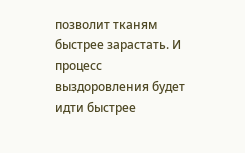позволит тканям быстрее зарастать. И процесс выздоровления будет идти быстрее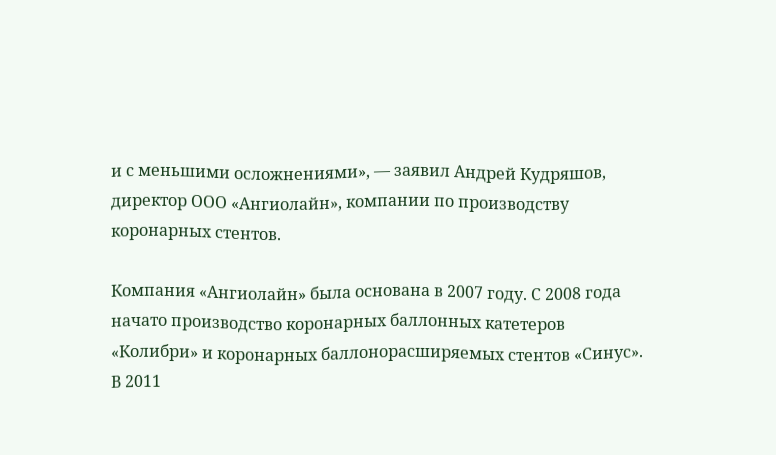и с меньшими осложнениями», — заявил Андрей Кудряшов, директор ООО «Ангиолайн», компании по производству коронарных стентов.

Компания «Ангиолайн» была основана в 2007 году. С 2008 года начато производство коронарных баллонных катетеров «Колибри» и коронарных баллонорасширяемых стентов «Синус». В 2011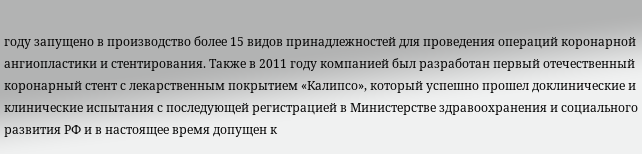году запущено в производство более 15 видов принадлежностей для проведения операций коронарной ангиопластики и стентирования. Также в 2011 году компанией был разработан первый отечественный коронарный стент с лекарственным покрытием «Калипсо», который успешно прошел доклинические и клинические испытания с последующей регистрацией в Министерстве здравоохранения и социального развития РФ и в настоящее время допущен к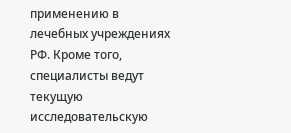применению в лечебных учреждениях РФ. Кроме того, специалисты ведут текущую исследовательскую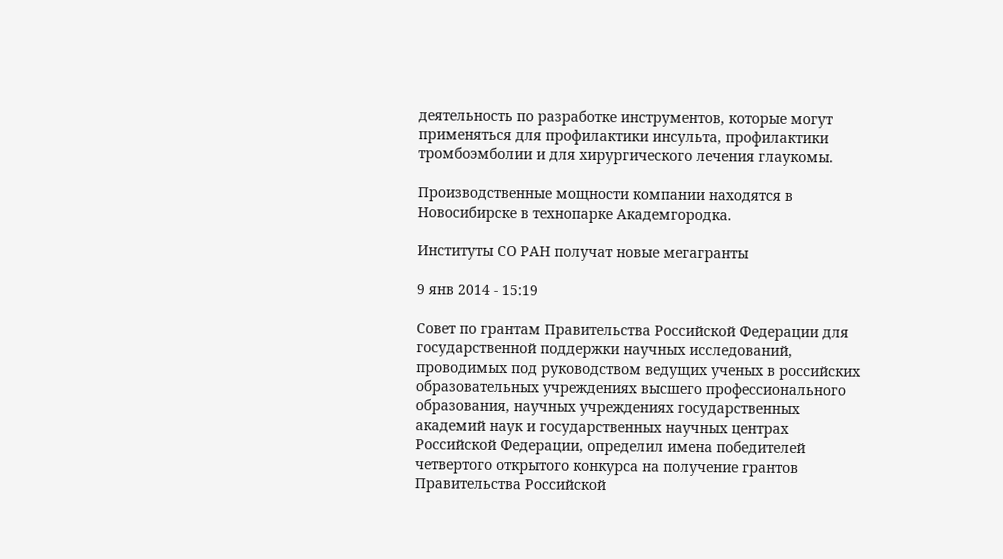деятельность по разработке инструментов, которые могут применяться для профилактики инсульта, профилактики тромбоэмболии и для хирургического лечения глаукомы.

Производственные мощности компании находятся в Новосибирске в технопарке Академгородка.

Институты СО РАН получат новые мегагранты

9 янв 2014 - 15:19

Совет по грантам Правительства Российской Федерации для государственной поддержки научных исследований, проводимых под руководством ведущих ученых в российских образовательных учреждениях высшего профессионального образования, научных учреждениях государственных академий наук и государственных научных центрах Российской Федерации, определил имена победителей четвертого открытого конкурса на получение грантов Правительства Российской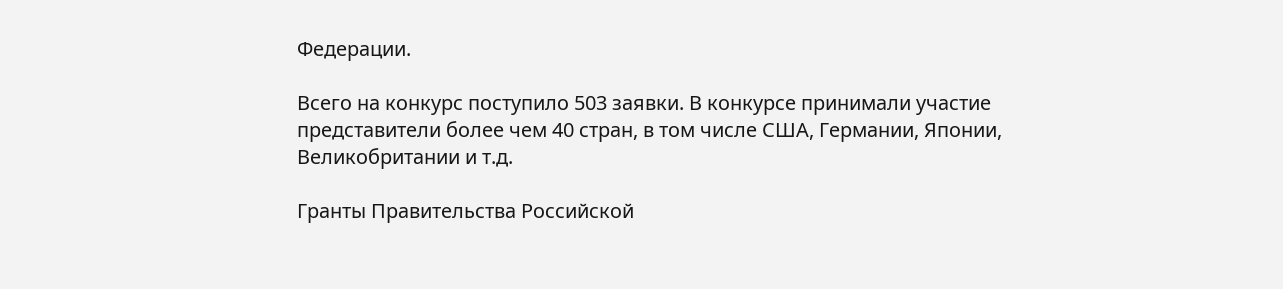Федерации.

Всего на конкурс поступило 503 заявки. В конкурсе принимали участие представители более чем 40 стран, в том числе США, Германии, Японии, Великобритании и т.д.

Гранты Правительства Российской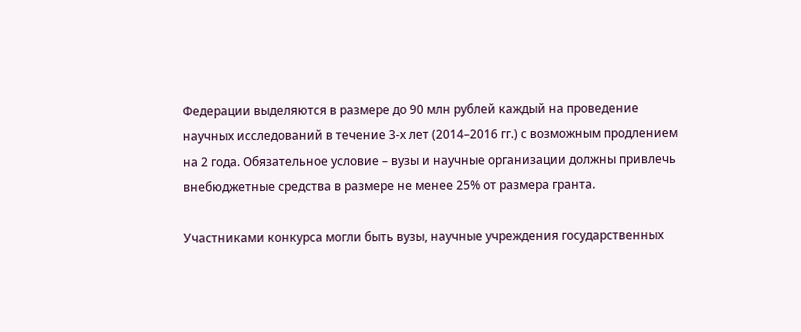Федерации выделяются в размере до 90 млн рублей каждый на проведение научных исследований в течение 3-х лет (2014–2016 гг.) с возможным продлением на 2 года. Обязательное условие – вузы и научные организации должны привлечь внебюджетные средства в размере не менее 25% от размера гранта.

Участниками конкурса могли быть вузы, научные учреждения государственных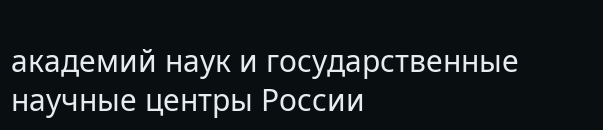академий наук и государственные научные центры России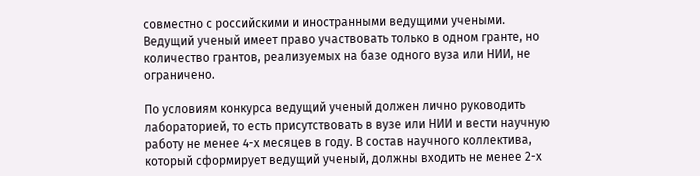совместно с российскими и иностранными ведущими учеными. Ведущий ученый имеет право участвовать только в одном гранте, но количество грантов, реализуемых на базе одного вуза или НИИ, не ограничено.

По условиям конкурса ведущий ученый должен лично руководить лабораторией, то есть присутствовать в вузе или НИИ и вести научную работу не менее 4-х месяцев в году. В состав научного коллектива, который сформирует ведущий ученый, должны входить не менее 2-х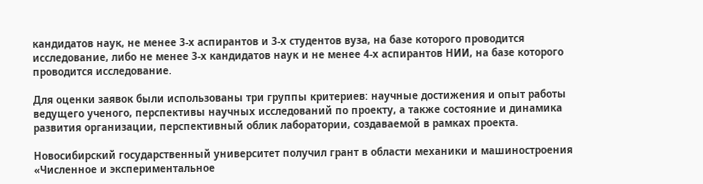кандидатов наук, не менее 3-х аспирантов и 3-х студентов вуза, на базе которого проводится исследование, либо не менее 3-х кандидатов наук и не менее 4-х аспирантов НИИ, на базе которого проводится исследование.

Для оценки заявок были использованы три группы критериев: научные достижения и опыт работы ведущего ученого, перспективы научных исследований по проекту, а также состояние и динамика развития организации, перспективный облик лаборатории, создаваемой в рамках проекта.

Новосибирский государственный университет получил грант в области механики и машиностроения «Численное и экспериментальное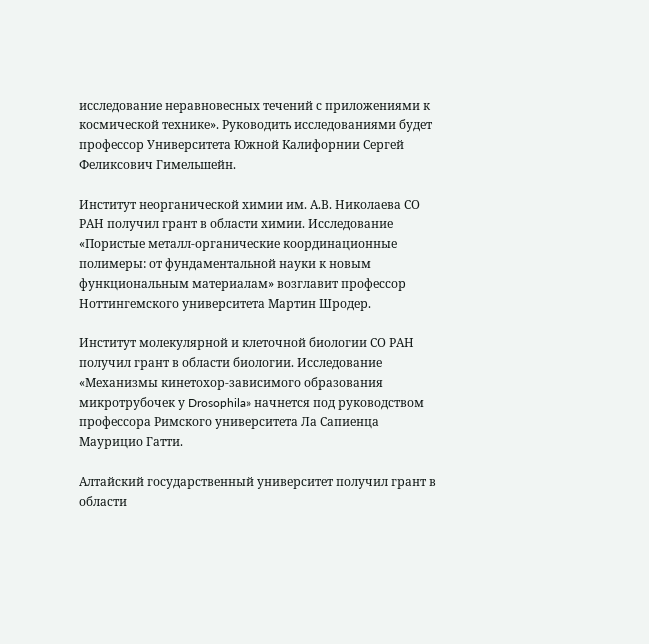исследование неравновесных течений с приложениями к космической технике». Руководить исследованиями будет профессор Университета Южной Калифорнии Сергей Феликсович Гимельшейн.

Институт неорганической химии им. А.В. Николаева СО РАН получил грант в области химии. Исследование «Пористые металл-органические координационные полимеры: от фундаментальной науки к новым функциональным материалам» возглавит профессор Ноттингемского университета Мартин Шродер.

Институт молекулярной и клеточной биологии СО РАН получил грант в области биологии. Исследование «Механизмы кинетохор-зависимого образования микротрубочек у Drosophila» начнется под руководством профессора Римского университета Ла Сапиенца Маурицио Гатти.

Алтайский государственный университет получил грант в области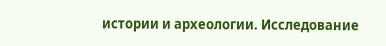истории и археологии. Исследование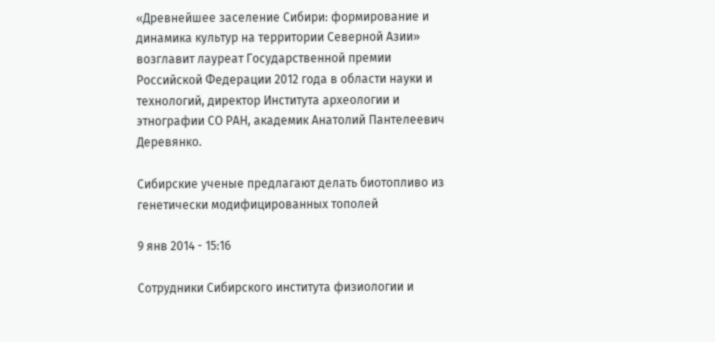«Древнейшее заселение Сибири: формирование и динамика культур на территории Северной Азии» возглавит лауреат Государственной премии Российской Федерации 2012 года в области науки и технологий, директор Института археологии и этнографии СО РАН, академик Анатолий Пантелеевич Деревянко.

Сибирские ученые предлагают делать биотопливо из генетически модифицированных тополей

9 янв 2014 - 15:16

Сотрудники Сибирского института физиологии и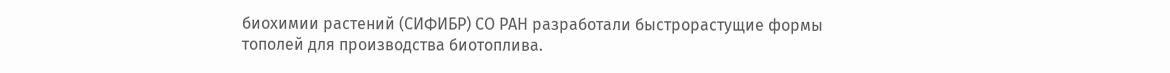биохимии растений (СИФИБР) СО РАН разработали быстрорастущие формы тополей для производства биотоплива.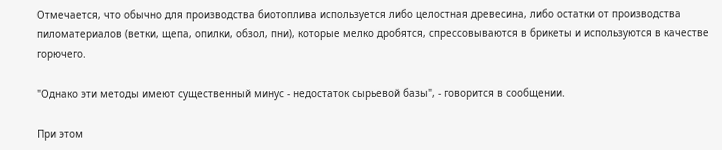Отмечается, что обычно для производства биотоплива используется либо целостная древесина, либо остатки от производства пиломатериалов (ветки, щепа, опилки, обзол, пни), которые мелко дробятся, спрессовываются в брикеты и используются в качестве горючего.

"Однако эти методы имеют существенный минус - недостаток сырьевой базы", - говорится в сообщении.

При этом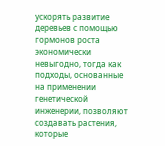ускорять развитие деревьев с помощью гормонов роста экономически невыгодно, тогда как подходы, основанные на применении генетической инженерии, позволяют создавать растения, которые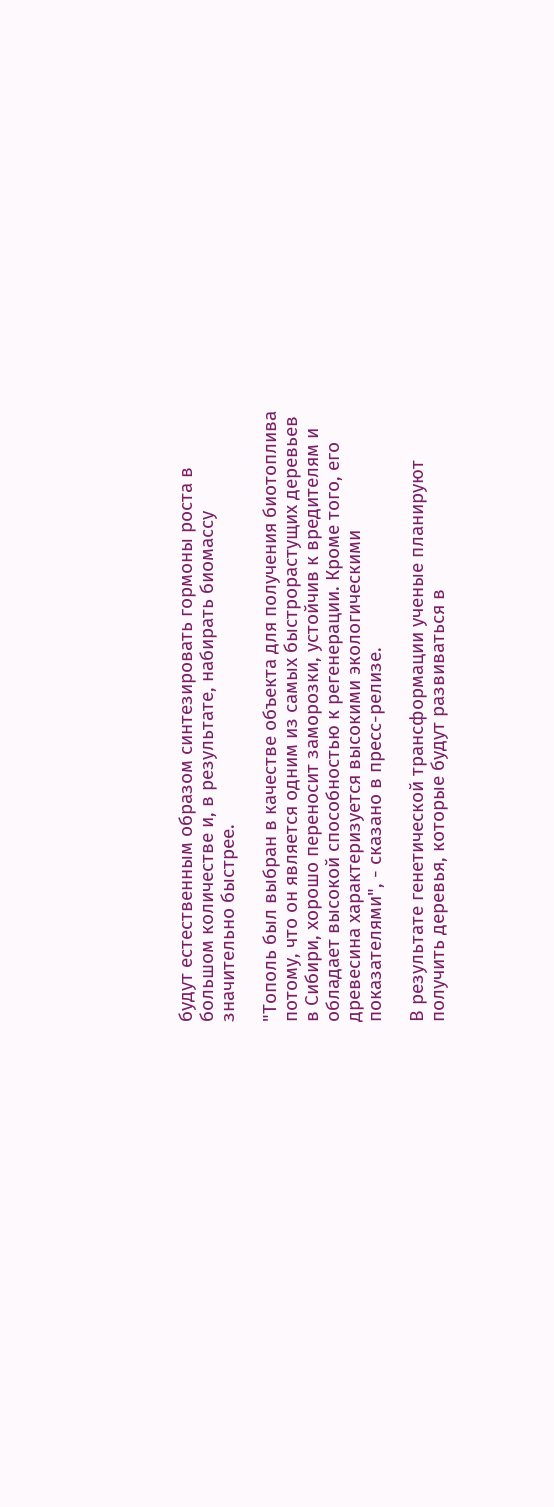будут естественным образом синтезировать гормоны роста в большом количестве и, в результате, набирать биомассу значительно быстрее.

"Тополь был выбран в качестве объекта для получения биотоплива потому, что он является одним из самых быстрорастущих деревьев в Сибири, хорошо переносит заморозки, устойчив к вредителям и обладает высокой способностью к регенерации. Кроме того, его древесина характеризуется высокими экологическими показателями", - сказано в пресс-релизе.

В результате генетической трансформации ученые планируют получить деревья, которые будут развиваться в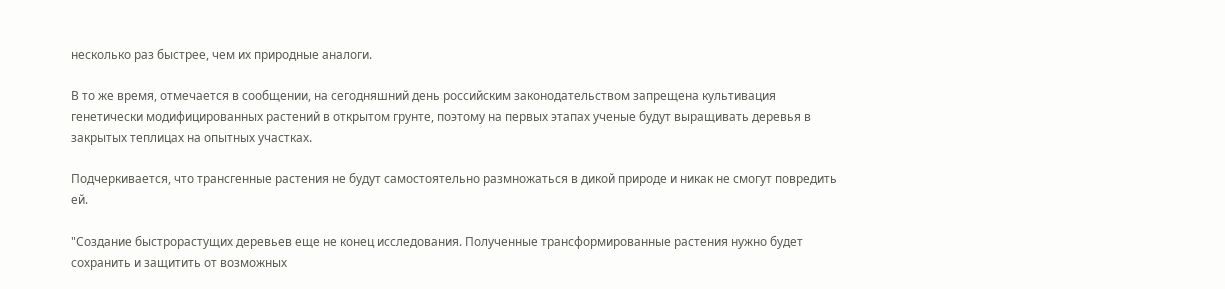несколько раз быстрее, чем их природные аналоги.

В то же время, отмечается в сообщении, на сегодняшний день российским законодательством запрещена культивация генетически модифицированных растений в открытом грунте, поэтому на первых этапах ученые будут выращивать деревья в закрытых теплицах на опытных участках.

Подчеркивается, что трансгенные растения не будут самостоятельно размножаться в дикой природе и никак не смогут повредить ей.

"Создание быстрорастущих деревьев еще не конец исследования. Полученные трансформированные растения нужно будет сохранить и защитить от возможных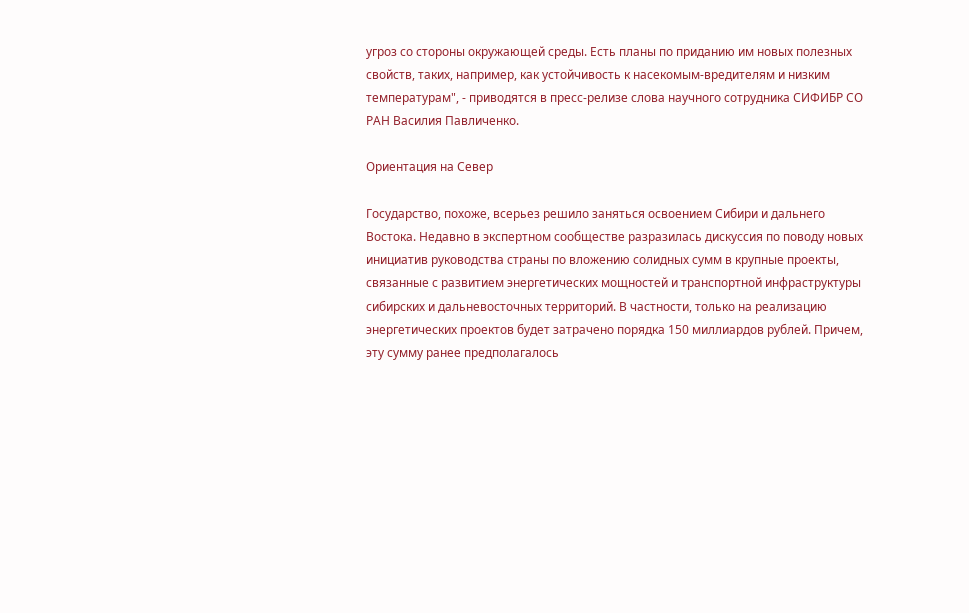угроз со стороны окружающей среды. Есть планы по приданию им новых полезных свойств, таких, например, как устойчивость к насекомым-вредителям и низким температурам", - приводятся в пресс-релизе слова научного сотрудника СИФИБР СО РАН Василия Павличенко.

Ориентация на Север

Государство, похоже, всерьез решило заняться освоением Сибири и дальнего Востока. Недавно в экспертном сообществе разразилась дискуссия по поводу новых инициатив руководства страны по вложению солидных сумм в крупные проекты, связанные с развитием энергетических мощностей и транспортной инфраструктуры сибирских и дальневосточных территорий. В частности, только на реализацию энергетических проектов будет затрачено порядка 150 миллиардов рублей. Причем, эту сумму ранее предполагалось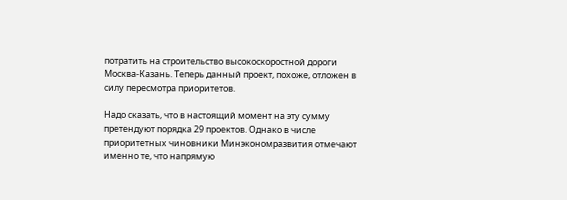потратить на строительство высокоскоростной дороги Москва-Казань. Теперь данный проект, похоже, отложен в силу пересмотра приоритетов.

Надо сказать, что в настоящий момент на эту сумму претендуют порядка 29 проектов. Однако в числе приоритетных чиновники Минэкономразвития отмечают именно те, что напрямую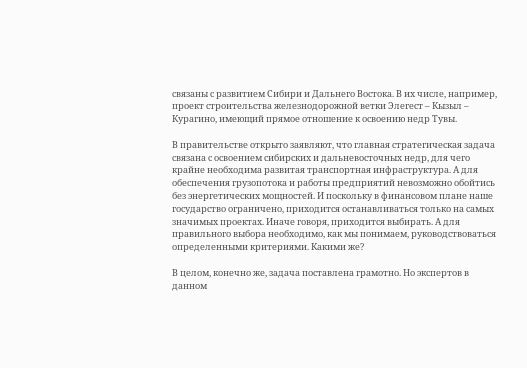связаны с развитием Сибири и Дальнего Востока. В их числе, например, проект строительства железнодорожной ветки Элегест – Кызыл – Курагино, имеющий прямое отношение к освоению недр Тувы.

В правительстве открыто заявляют, что главная стратегическая задача связана с освоением сибирских и дальневосточных недр, для чего крайне необходима развитая транспортная инфраструктура. А для обеспечения грузопотока и работы предприятий невозможно обойтись без энергетических мощностей. И поскольку в финансовом плане наше государство ограничено, приходится останавливаться только на самых значимых проектах. Иначе говоря, приходится выбирать. А для правильного выбора необходимо, как мы понимаем, руководствоваться определенными критериями. Какими же?

В целом, конечно же, задача поставлена грамотно. Но экспертов в данном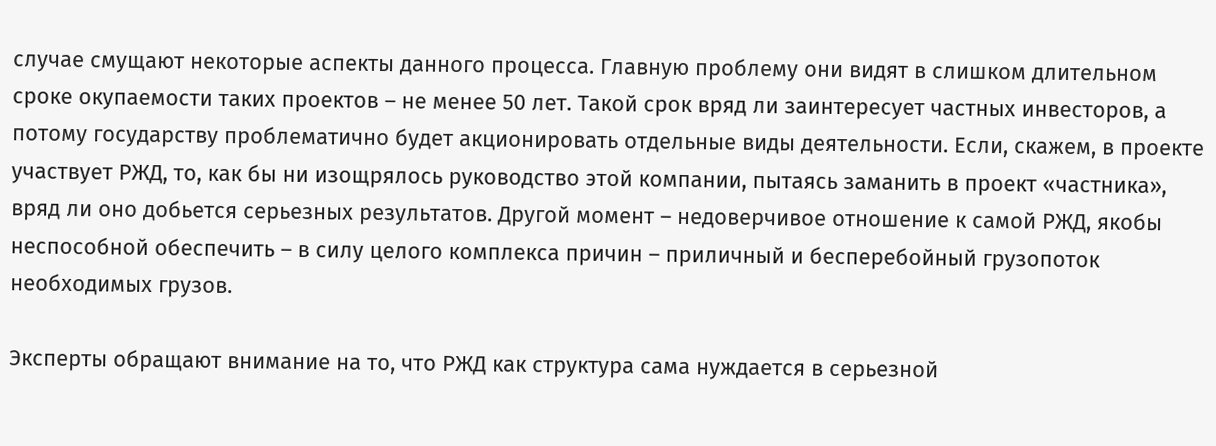случае смущают некоторые аспекты данного процесса. Главную проблему они видят в слишком длительном сроке окупаемости таких проектов – не менее 50 лет. Такой срок вряд ли заинтересует частных инвесторов, а потому государству проблематично будет акционировать отдельные виды деятельности. Если, скажем, в проекте участвует РЖД, то, как бы ни изощрялось руководство этой компании, пытаясь заманить в проект «частника», вряд ли оно добьется серьезных результатов. Другой момент – недоверчивое отношение к самой РЖД, якобы неспособной обеспечить – в силу целого комплекса причин – приличный и бесперебойный грузопоток необходимых грузов.

Эксперты обращают внимание на то, что РЖД как структура сама нуждается в серьезной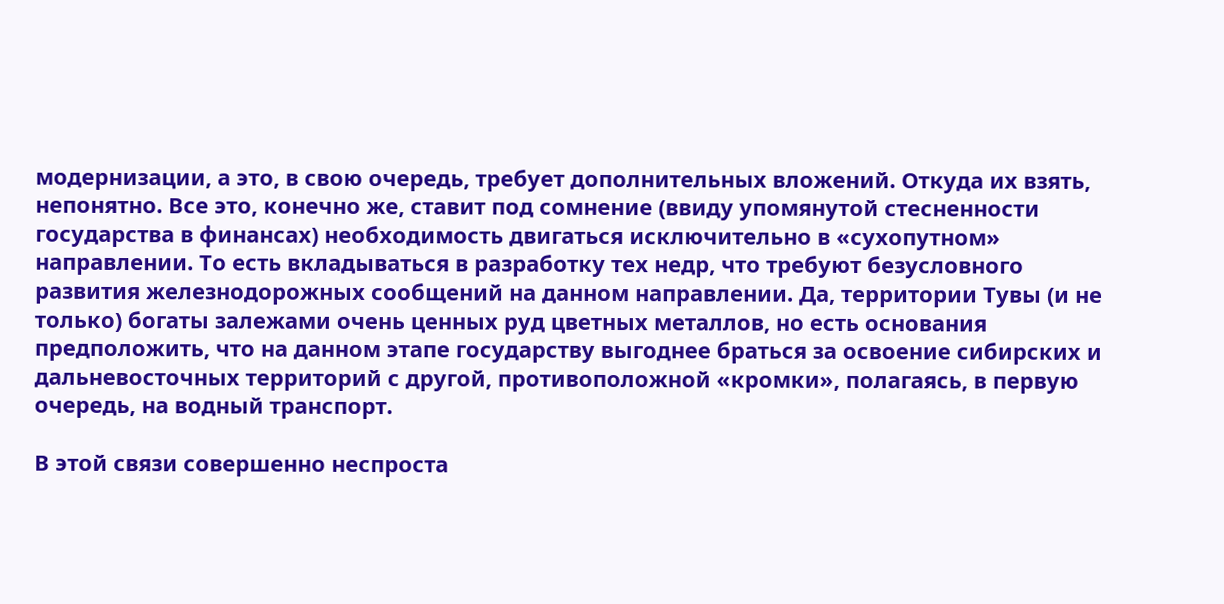модернизации, а это, в свою очередь, требует дополнительных вложений. Откуда их взять, непонятно. Все это, конечно же, ставит под сомнение (ввиду упомянутой стесненности государства в финансах) необходимость двигаться исключительно в «сухопутном» направлении. То есть вкладываться в разработку тех недр, что требуют безусловного развития железнодорожных сообщений на данном направлении. Да, территории Тувы (и не только) богаты залежами очень ценных руд цветных металлов, но есть основания предположить, что на данном этапе государству выгоднее браться за освоение сибирских и дальневосточных территорий с другой, противоположной «кромки», полагаясь, в первую очередь, на водный транспорт.

В этой связи совершенно неспроста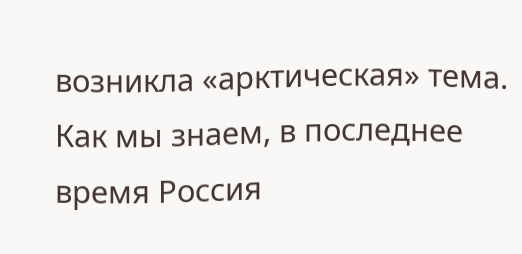возникла «арктическая» тема. Как мы знаем, в последнее время Россия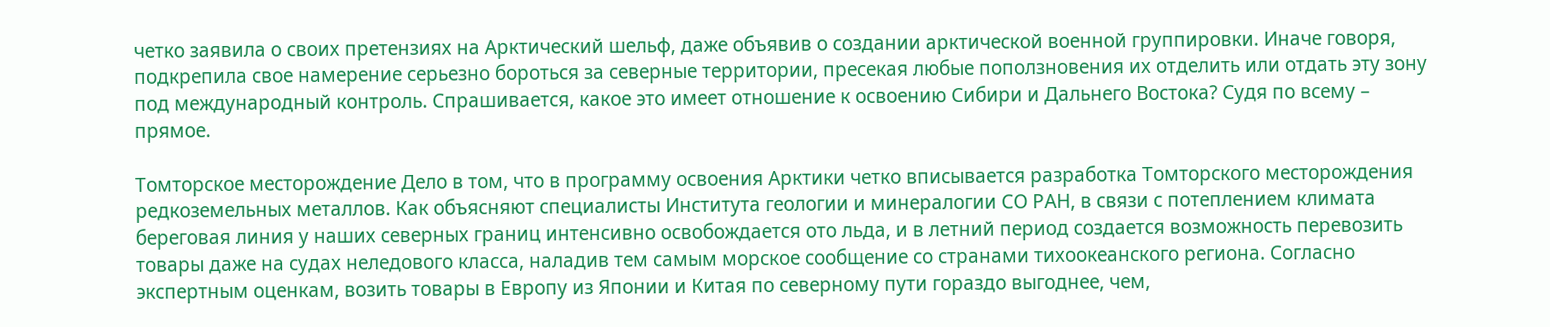четко заявила о своих претензиях на Арктический шельф, даже объявив о создании арктической военной группировки. Иначе говоря, подкрепила свое намерение серьезно бороться за северные территории, пресекая любые поползновения их отделить или отдать эту зону под международный контроль. Спрашивается, какое это имеет отношение к освоению Сибири и Дальнего Востока? Судя по всему – прямое.

Томторское месторождение Дело в том, что в программу освоения Арктики четко вписывается разработка Томторского месторождения редкоземельных металлов. Как объясняют специалисты Института геологии и минералогии СО РАН, в связи с потеплением климата береговая линия у наших северных границ интенсивно освобождается ото льда, и в летний период создается возможность перевозить товары даже на судах неледового класса, наладив тем самым морское сообщение со странами тихоокеанского региона. Согласно экспертным оценкам, возить товары в Европу из Японии и Китая по северному пути гораздо выгоднее, чем,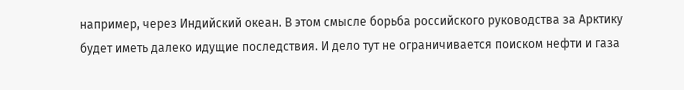например, через Индийский океан. В этом смысле борьба российского руководства за Арктику будет иметь далеко идущие последствия. И дело тут не ограничивается поиском нефти и газа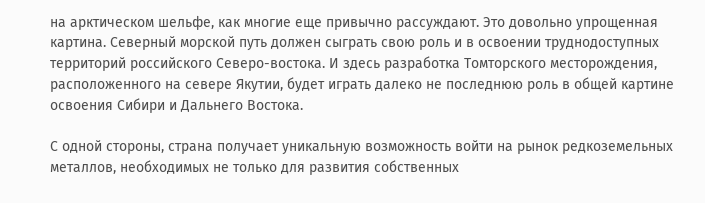на арктическом шельфе, как многие еще привычно рассуждают. Это довольно упрощенная картина. Северный морской путь должен сыграть свою роль и в освоении труднодоступных территорий российского Северо-востока. И здесь разработка Томторского месторождения, расположенного на севере Якутии, будет играть далеко не последнюю роль в общей картине освоения Сибири и Дальнего Востока.

С одной стороны, страна получает уникальную возможность войти на рынок редкоземельных металлов, необходимых не только для развития собственных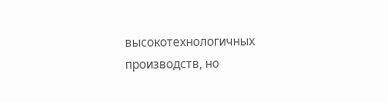высокотехнологичных производств, но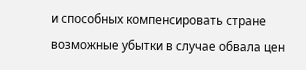и способных компенсировать стране возможные убытки в случае обвала цен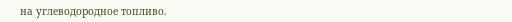на углеводородное топливо.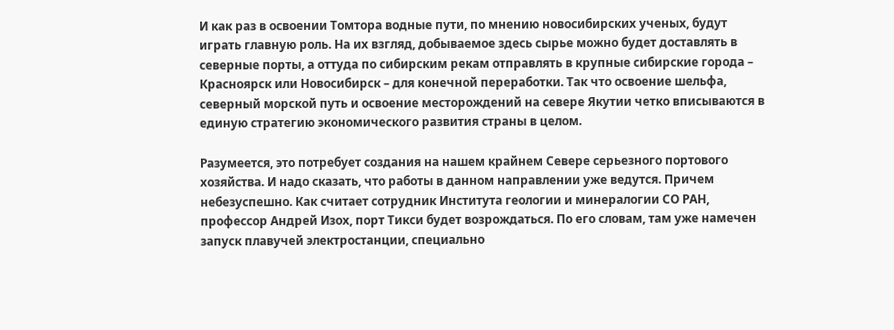И как раз в освоении Томтора водные пути, по мнению новосибирских ученых, будут играть главную роль. На их взгляд, добываемое здесь сырье можно будет доставлять в северные порты, а оттуда по сибирским рекам отправлять в крупные сибирские города – Красноярск или Новосибирск – для конечной переработки. Так что освоение шельфа, северный морской путь и освоение месторождений на севере Якутии четко вписываются в единую стратегию экономического развития страны в целом.

Разумеется, это потребует создания на нашем крайнем Севере серьезного портового хозяйства. И надо сказать, что работы в данном направлении уже ведутся. Причем небезуспешно. Как считает сотрудник Института геологии и минералогии СО РАН, профессор Андрей Изох, порт Тикси будет возрождаться. По его словам, там уже намечен запуск плавучей электростанции, специально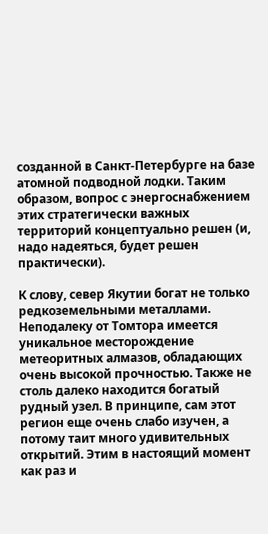созданной в Санкт-Петербурге на базе атомной подводной лодки. Таким образом, вопрос с энергоснабжением этих стратегически важных территорий концептуально решен (и, надо надеяться, будет решен практически).

К слову, север Якутии богат не только редкоземельными металлами. Неподалеку от Томтора имеется уникальное месторождение метеоритных алмазов, обладающих очень высокой прочностью. Также не столь далеко находится богатый рудный узел. В принципе, сам этот регион еще очень слабо изучен, а потому таит много удивительных открытий. Этим в настоящий момент как раз и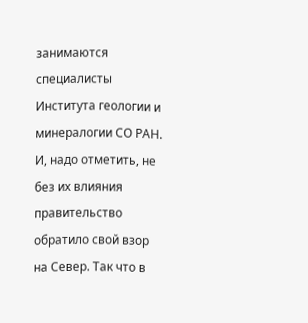занимаются специалисты Института геологии и минералогии СО РАН. И, надо отметить, не без их влияния правительство обратило свой взор на Север. Так что в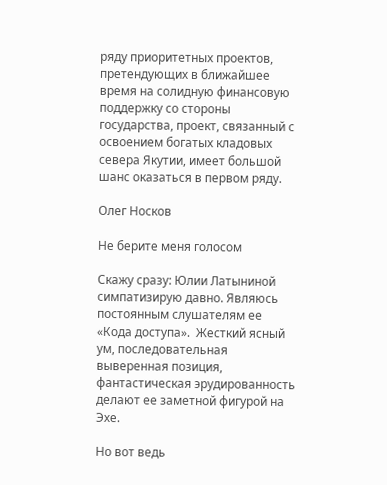ряду приоритетных проектов, претендующих в ближайшее время на солидную финансовую поддержку со стороны государства, проект, связанный с освоением богатых кладовых севера Якутии, имеет большой шанс оказаться в первом ряду.

Олег Носков

Не берите меня голосом

Скажу сразу: Юлии Латыниной симпатизирую давно. Являюсь постоянным слушателям ее «Кода доступа».  Жесткий ясный ум, последовательная выверенная позиция, фантастическая эрудированность делают ее заметной фигурой на Эхе.

Но вот ведь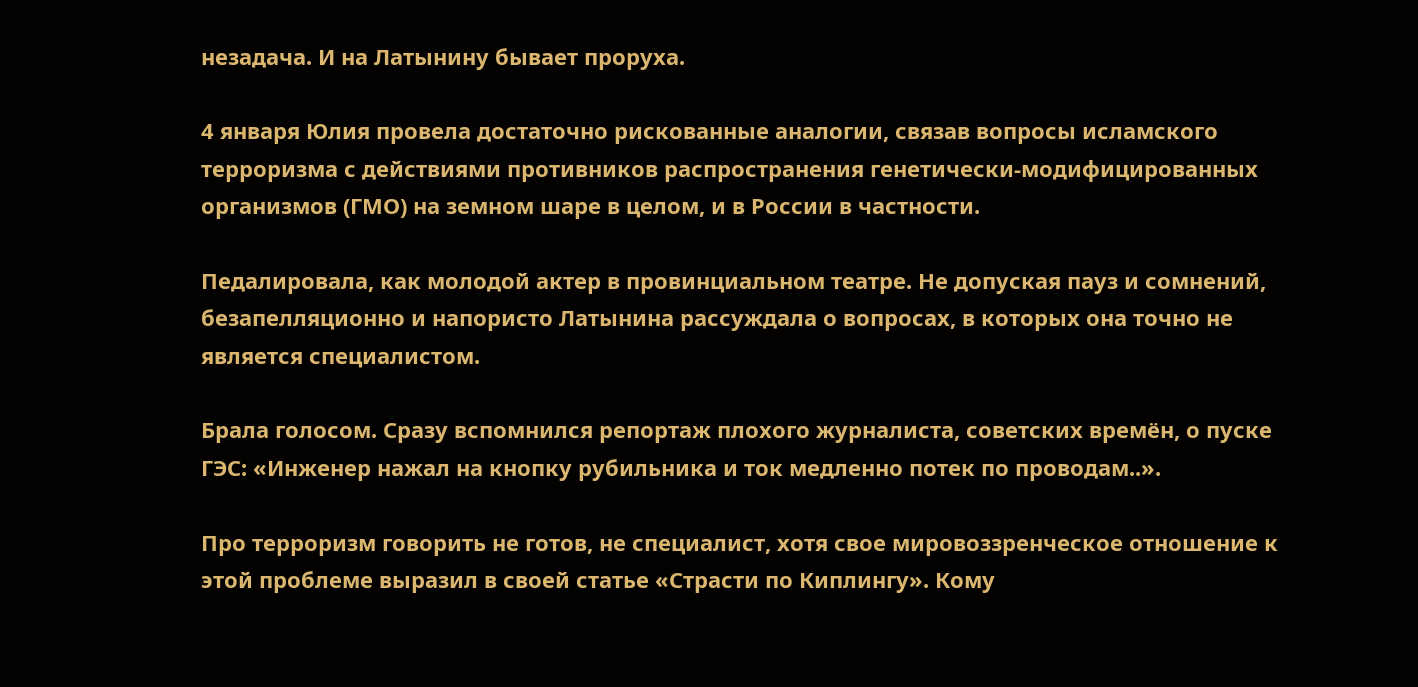незадача. И на Латынину бывает проруха.

4 января Юлия провела достаточно рискованные аналогии, связав вопросы исламского терроризма с действиями противников распространения генетически-модифицированных организмов (ГМО) на земном шаре в целом, и в России в частности.

Педалировала, как молодой актер в провинциальном театре. Не допуская пауз и сомнений, безапелляционно и напористо Латынина рассуждала о вопросах, в которых она точно не является специалистом.

Брала голосом. Сразу вспомнился репортаж плохого журналиста, советских времён, о пуске ГЭС: «Инженер нажал на кнопку рубильника и ток медленно потек по проводам..».

Про терроризм говорить не готов, не специалист, хотя свое мировоззренческое отношение к этой проблеме выразил в своей статье «Страсти по Киплингу». Кому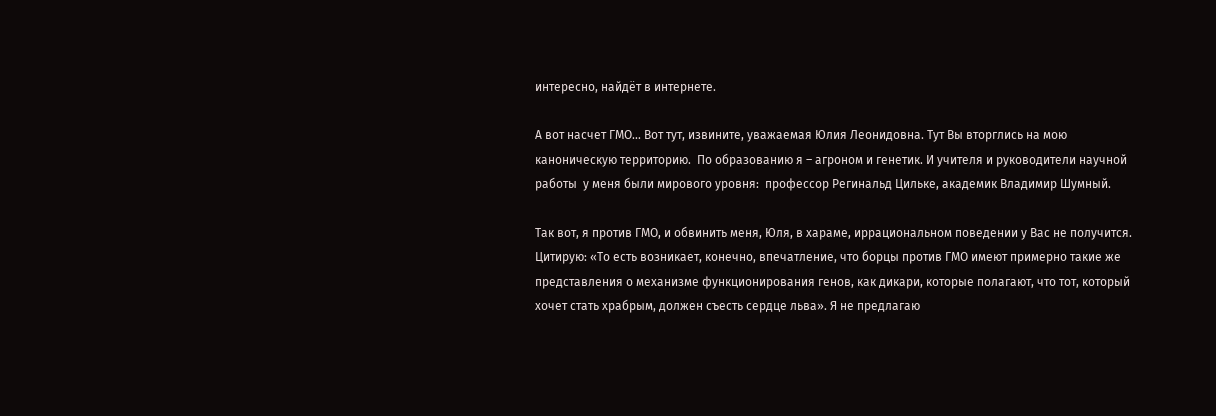интересно, найдёт в интернете.

А вот насчет ГМО... Вот тут, извините, уважаемая Юлия Леонидовна. Тут Вы вторглись на мою каноническую территорию.  По образованию я – агроном и генетик. И учителя и руководители научной работы  у меня были мирового уровня:  профессор Регинальд Цильке, академик Владимир Шумный.

Так вот, я против ГМО, и обвинить меня, Юля, в хараме, иррациональном поведении у Вас не получится. Цитирую: «То есть возникает, конечно, впечатление, что борцы против ГМО имеют примерно такие же представления о механизме функционирования генов, как дикари, которые полагают, что тот, который хочет стать храбрым, должен съесть сердце льва». Я не предлагаю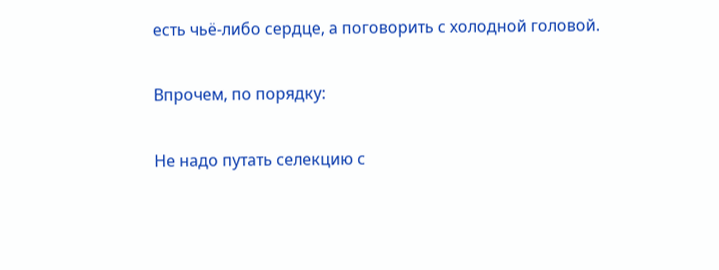есть чьё-либо сердце, а поговорить с холодной головой.

Впрочем, по порядку:

Не надо путать селекцию с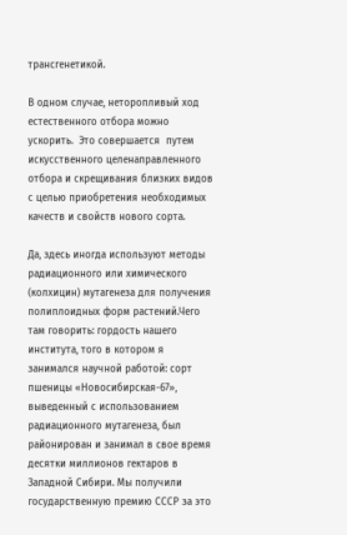трансгенетикой.

В одном случае, неторопливый ход естественного отбора можно ускорить.  Это совершается  путем искусственного целенаправленного отбора и скрещивания близких видов с целью приобретения необходимых качеств и свойств нового сорта.

Да, здесь иногда используют методы радиационного или химического (колхицин) мутагенеза для получения полиплоидных форм растений.Чего там говорить: гордость нашего института, того в котором я занимался научной работой: сорт пшеницы «Новосибирская-67», выведенный с использованием радиационного мутагенеза, был районирован и занимал в свое время десятки миллионов гектаров в Западной Сибири. Мы получили государственную премию СССР за это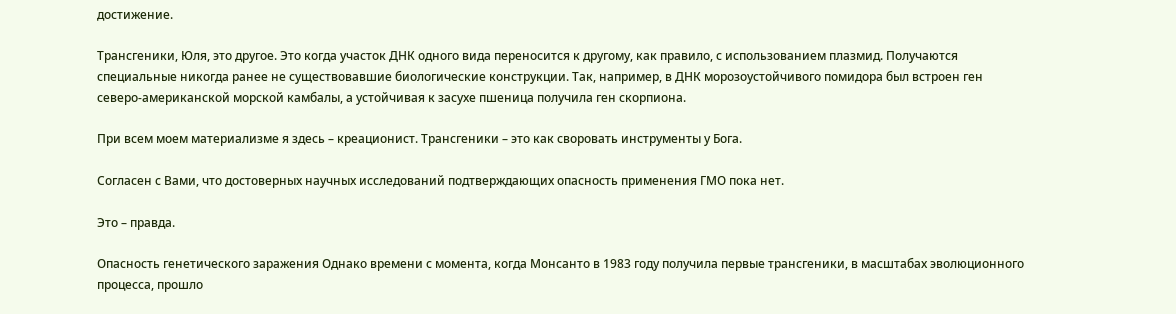достижение.

Трансгеники, Юля, это другое. Это когда участок ДНК одного вида переносится к другому, как правило, с использованием плазмид. Получаются специальные никогда ранее не существовавшие биологические конструкции. Так, например, в ДНК морозоустойчивого помидора был встроен ген северо-американской морской камбалы, а устойчивая к засухе пшеница получила ген скорпиона.

При всем моем материализме я здесь – креационист. Трансгеники – это как своровать инструменты у Бога.

Согласен с Вами, что достоверных научных исследований подтверждающих опасность применения ГМО пока нет.

Это – правда.

Опасность генетического заражения Однако времени с момента, когда Монсанто в 1983 году получила первые трансгеники, в масштабах эволюционного процесса, прошло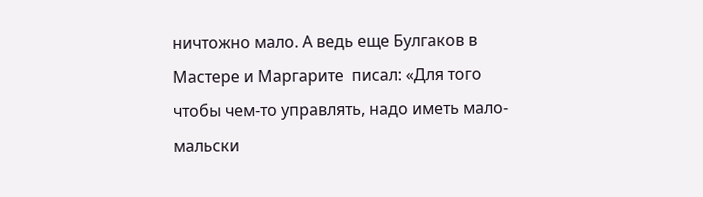ничтожно мало. А ведь еще Булгаков в Мастере и Маргарите  писал: «Для того чтобы чем-то управлять, надо иметь мало-мальски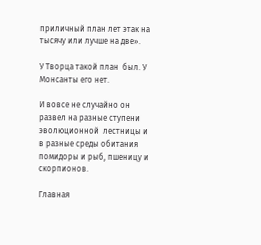приличный план лет этак на тысячу или лучше на две».

У Творца такой план  был. У Монсанты его нет.

И вовсе не случайно он развел на разные ступени эволюционной  лестницы и в разные среды обитания помидоры и рыб, пшеницу и скорпионов.

Главная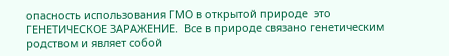опасность использования ГМО в открытой природе  это ГЕНЕТИЧЕСКОЕ ЗАРАЖЕНИЕ.  Все в природе связано генетическим родством и являет собой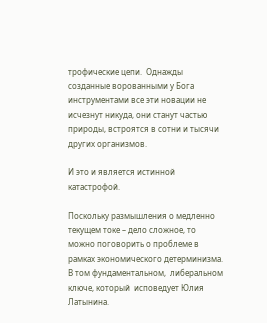трофические цепи.  Однажды созданные ворованными у Бога инструментами все эти новации не исчезнут никуда, они станут частью природы, встроятся в сотни и тысячи других организмов.

И это и является истинной катастрофой.

Поскольку размышления о медленно текущем токе – дело сложное, то можно поговорить о проблеме в рамках экономического детерминизма. В том фундаментальном,  либеральном ключе, который  исповедует Юлия Латынина.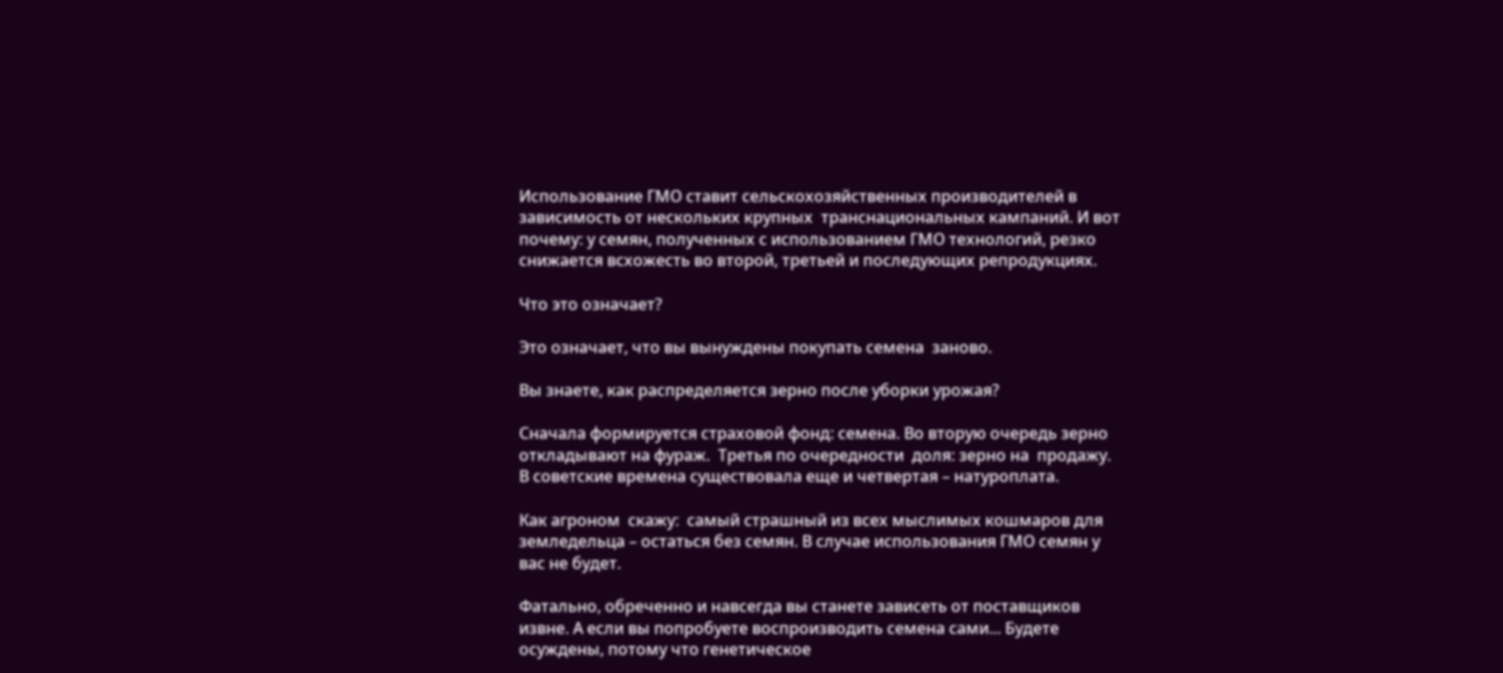Использование ГМО ставит сельскохозяйственных производителей в зависимость от нескольких крупных  транснациональных кампаний. И вот почему: у семян, полученных с использованием ГМО технологий, резко снижается всхожесть во второй, третьей и последующих репродукциях.

Что это означает?

Это означает, что вы вынуждены покупать семена  заново.

Вы знаете, как распределяется зерно после уборки урожая?

Сначала формируется страховой фонд: семена. Во вторую очередь зерно откладывают на фураж.  Третья по очередности  доля: зерно на  продажу. В советские времена существовала еще и четвертая – натуроплата.

Как агроном  скажу:  самый страшный из всех мыслимых кошмаров для земледельца – остаться без семян. В случае использования ГМО семян у вас не будет.

Фатально, обреченно и навсегда вы станете зависеть от поставщиков извне. А если вы попробуете воспроизводить семена сами... Будете осуждены, потому что генетическое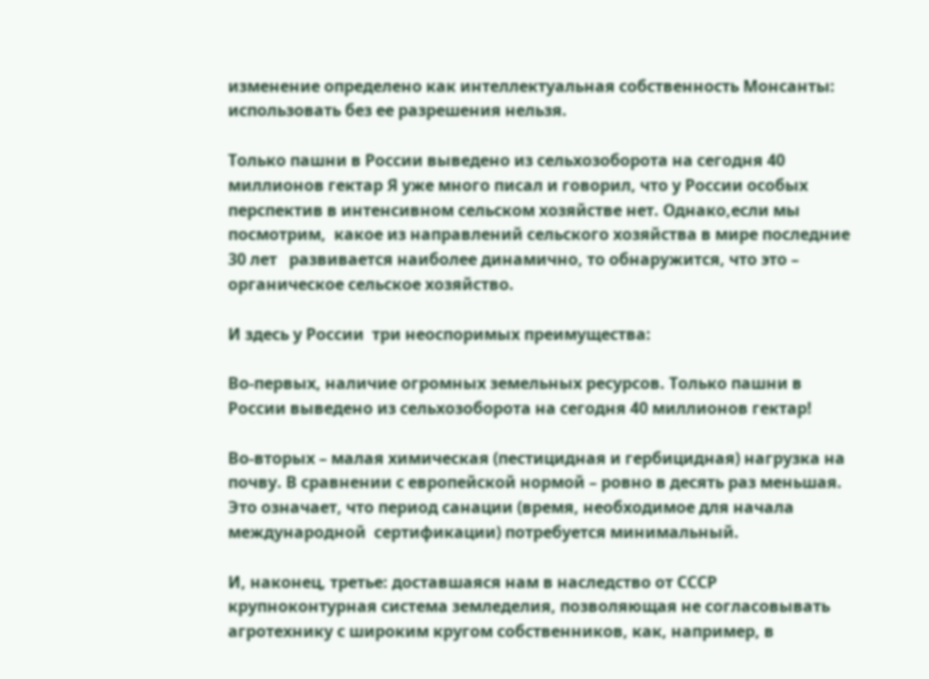изменение определено как интеллектуальная собственность Монсанты:  использовать без ее разрешения нельзя.

Только пашни в России выведено из сельхозоборота на сегодня 40 миллионов гектар Я уже много писал и говорил, что у России особых перспектив в интенсивном сельском хозяйстве нет. Однако,если мы посмотрим,  какое из направлений сельского хозяйства в мире последние 30 лет   развивается наиболее динамично, то обнаружится, что это – органическое сельское хозяйство.

И здесь у России  три неоспоримых преимущества:

Во-первых, наличие огромных земельных ресурсов. Только пашни в России выведено из сельхозоборота на сегодня 40 миллионов гектар!

Во-вторых – малая химическая (пестицидная и гербицидная) нагрузка на почву. В сравнении с европейской нормой – ровно в десять раз меньшая. Это означает, что период санации (время, необходимое для начала международной  сертификации) потребуется минимальный.

И, наконец, третье: доставшаяся нам в наследство от СССР крупноконтурная система земледелия, позволяющая не согласовывать агротехнику с широким кругом собственников, как, например, в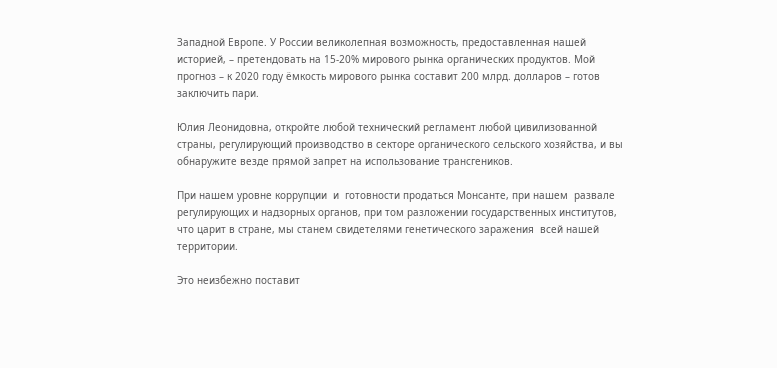Западной Европе. У России великолепная возможность, предоставленная нашей историей, – претендовать на 15-20% мирового рынка органических продуктов. Мой прогноз – к 2020 году ёмкость мирового рынка составит 200 млрд. долларов – готов заключить пари.

Юлия Леонидовна, откройте любой технический регламент любой цивилизованной страны, регулирующий производство в секторе органического сельского хозяйства, и вы обнаружите везде прямой запрет на использование трансгеников.

При нашем уровне коррупции  и  готовности продаться Монсанте, при нашем  развале регулирующих и надзорных органов, при том разложении государственных институтов, что царит в стране, мы станем свидетелями генетического заражения  всей нашей территории.

Это неизбежно поставит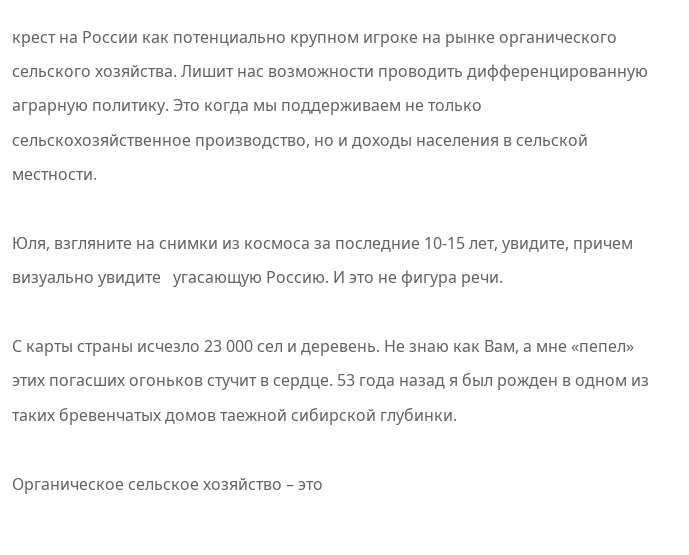крест на России как потенциально крупном игроке на рынке органического сельского хозяйства. Лишит нас возможности проводить дифференцированную аграрную политику. Это когда мы поддерживаем не только сельскохозяйственное производство, но и доходы населения в сельской местности.

Юля, взгляните на снимки из космоса за последние 10-15 лет, увидите, причем визуально увидите   угасающую Россию. И это не фигура речи.

С карты страны исчезло 23 000 сел и деревень. Не знаю как Вам, а мне «пепел» этих погасших огоньков стучит в сердце. 53 года назад я был рожден в одном из таких бревенчатых домов таежной сибирской глубинки.

Органическое сельское хозяйство – это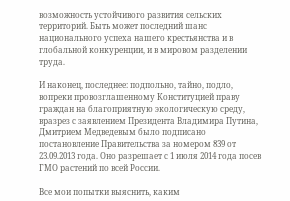возможность устойчивого развития сельских территорий. Быть может последний шанс национального успеха нашего крестьянства и в глобальной конкуренции, и в мировом разделении труда.

И наконец, последнее: подпольно, тайно, подло, вопреки провозглашенному Конституцией праву граждан на благоприятную экологическую среду, вразрез с заявлением Президента Владимира Путина, Дмитрием Медведевым было подписано постановление Правительства за номером 839 от 23.09.2013 года. Оно разрешает с 1 июля 2014 года посев ГМО растений по всей России.

Все мои попытки выяснить, каким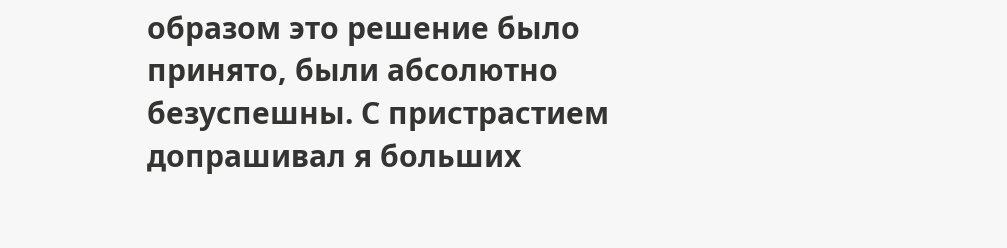образом это решение было принято, были абсолютно безуспешны. С пристрастием допрашивал я больших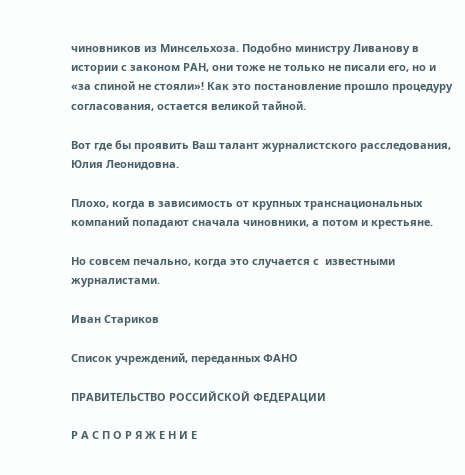чиновников из Минсельхоза. Подобно министру Ливанову в истории с законом РАН, они тоже не только не писали его, но и «за спиной не стояли»! Как это постановление прошло процедуру согласования, остается великой тайной.

Вот где бы проявить Ваш талант журналистского расследования, Юлия Леонидовна.

Плохо, когда в зависимость от крупных транснациональных компаний попадают сначала чиновники, а потом и крестьяне.

Но совсем печально, когда это случается с  известными журналистами.

Иван Стариков

Список учреждений, переданных ФАНО

ПРАВИТЕЛЬСТВО РОССИЙСКОЙ ФЕДЕРАЦИИ

Р А С П О Р Я Ж Е Н И Е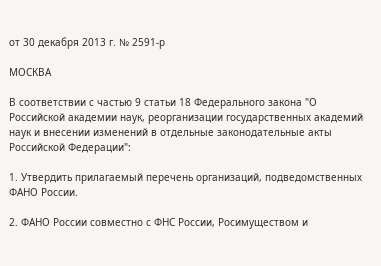от 30 декабря 2013 г. № 2591-р

МОСКВА

В соответствии с частью 9 статьи 18 Федерального закона "О Российской академии наук, реорганизации государственных академий наук и внесении изменений в отдельные законодательные акты Российской Федерации":

1. Утвердить прилагаемый перечень организаций, подведомственных ФАНО России.

2. ФАНО России совместно с ФНС России, Росимуществом и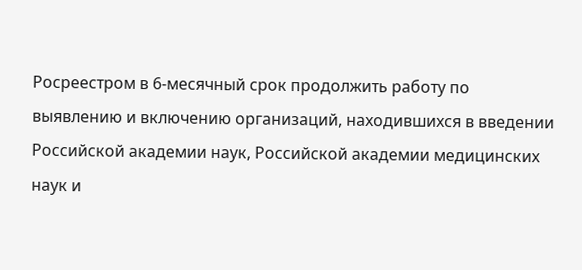Росреестром в 6-месячный срок продолжить работу по выявлению и включению организаций, находившихся в введении Российской академии наук, Российской академии медицинских наук и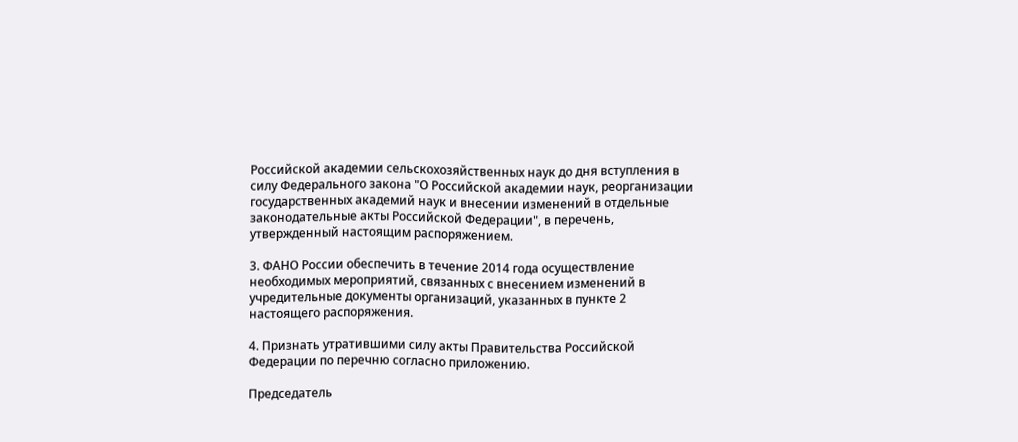Российской академии сельскохозяйственных наук до дня вступления в силу Федерального закона "О Российской академии наук, реорганизации государственных академий наук и внесении изменений в отдельные законодательные акты Российской Федерации", в перечень, утвержденный настоящим распоряжением.

3. ФАНО России обеспечить в течение 2014 года осуществление необходимых мероприятий, связанных с внесением изменений в учредительные документы организаций, указанных в пункте 2 настоящего распоряжения.

4. Признать утратившими силу акты Правительства Российской Федерации по перечню согласно приложению.

Председатель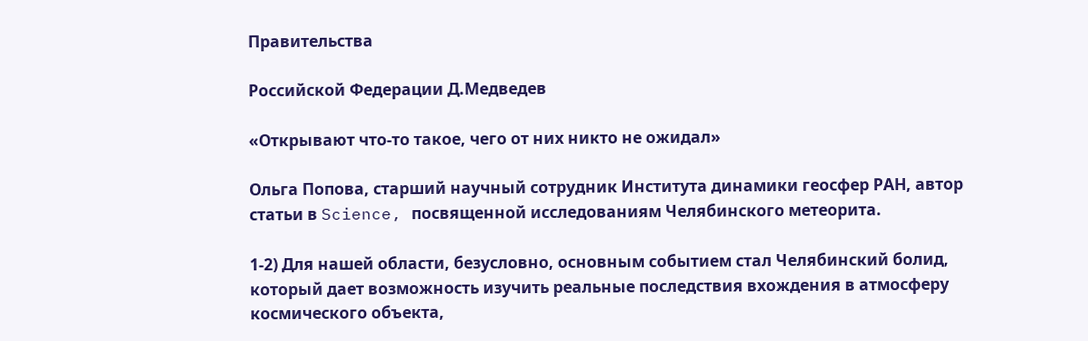Правительства

Российской Федерации Д.Медведев

«Открывают что-то такое, чего от них никто не ожидал»

Ольга Попова, старший научный сотрудник Института динамики геосфер РАН, автор статьи в Science, посвященной исследованиям Челябинского метеорита.

1-2) Для нашей области, безусловно, основным событием стал Челябинский болид, который дает возможность изучить реальные последствия вхождения в атмосферу космического объекта,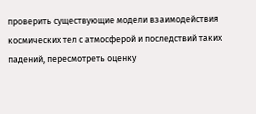проверить существующие модели взаимодействия космических тел с атмосферой и последствий таких падений, пересмотреть оценку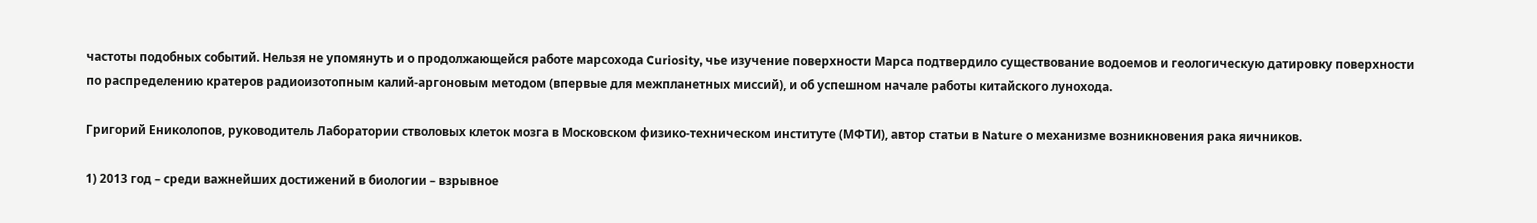частоты подобных событий. Нельзя не упомянуть и о продолжающейся работе марсохода Curiosity, чье изучение поверхности Марса подтвердило существование водоемов и геологическую датировку поверхности по распределению кратеров радиоизотопным калий-аргоновым методом (впервые для межпланетных миссий), и об успешном начале работы китайского лунохода.

Григорий Ениколопов, руководитель Лаборатории стволовых клеток мозга в Московском физико-техническом институте (МФТИ), автор статьи в Nature о механизме возникновения рака яичников.

1) 2013 год – среди важнейших достижений в биологии – взрывное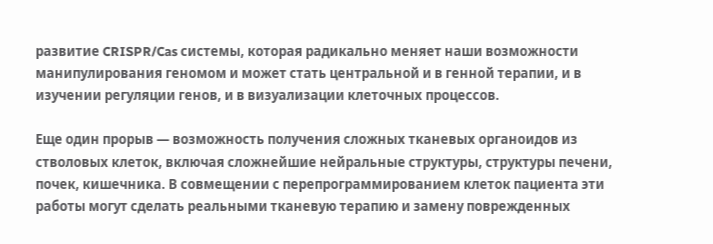развитие CRISPR/Cas системы, которая радикально меняет наши возможности манипулирования геномом и может стать центральной и в генной терапии, и в изучении регуляции генов, и в визуализации клеточных процессов.

Еще один прорыв — возможность получения сложных тканевых органоидов из стволовых клеток, включая сложнейшие нейральные структуры, структуры печени, почек, кишечника. В совмещении с перепрограммированием клеток пациента эти работы могут сделать реальными тканевую терапию и замену поврежденных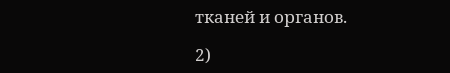тканей и органов.

2)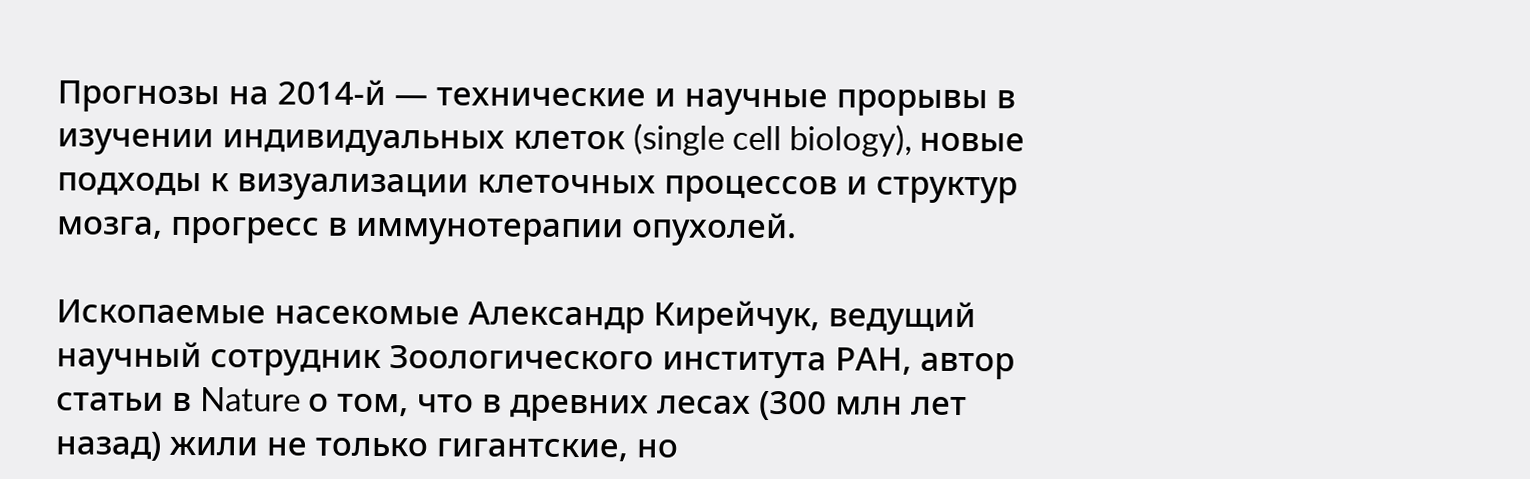Прогнозы на 2014-й — технические и научные прорывы в изучении индивидуальных клеток (single cell biology), новые подходы к визуализации клеточных процессов и структур мозга, прогресс в иммунотерапии опухолей.

Ископаемые насекомые Александр Кирейчук, ведущий научный сотрудник Зоологического института РАН, автор статьи в Nature о том, что в древних лесах (300 млн лет назад) жили не только гигантские, но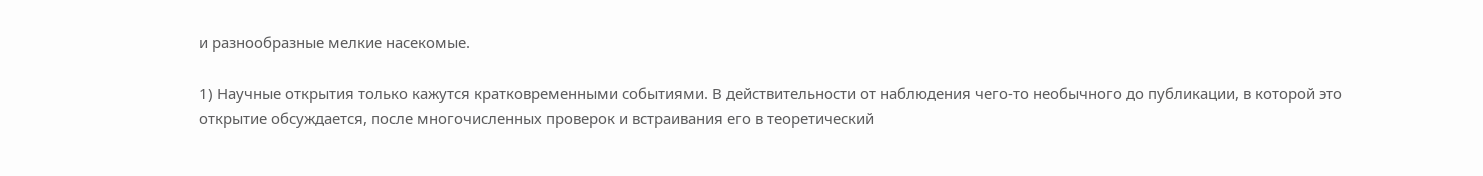и разнообразные мелкие насекомые.

1) Научные открытия только кажутся кратковременными событиями. В действительности от наблюдения чего-то необычного до публикации, в которой это открытие обсуждается, после многочисленных проверок и встраивания его в теоретический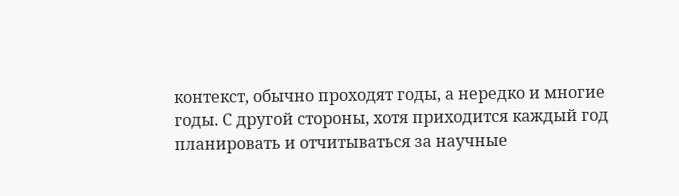контекст, обычно проходят годы, а нередко и многие годы. С другой стороны, хотя приходится каждый год планировать и отчитываться за научные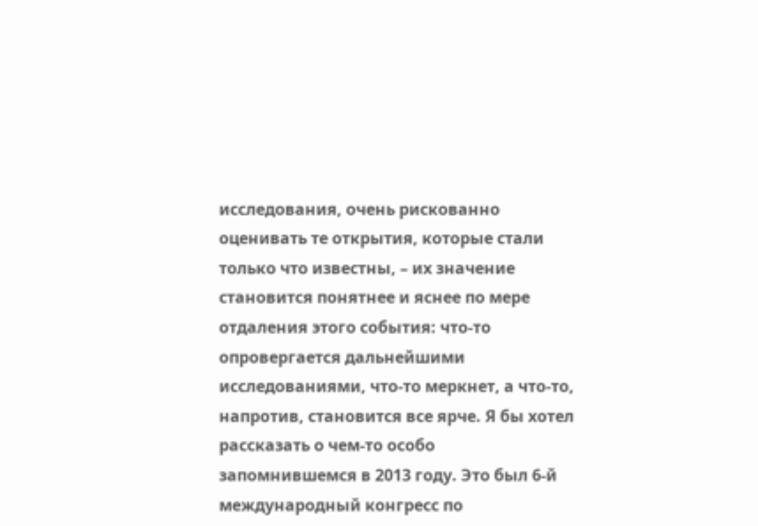исследования, очень рискованно оценивать те открытия, которые стали только что известны, – их значение становится понятнее и яснее по мере отдаления этого события: что-то опровергается дальнейшими исследованиями, что-то меркнет, а что-то, напротив, становится все ярче. Я бы хотел рассказать о чем-то особо запомнившемся в 2013 году. Это был 6-й международный конгресс по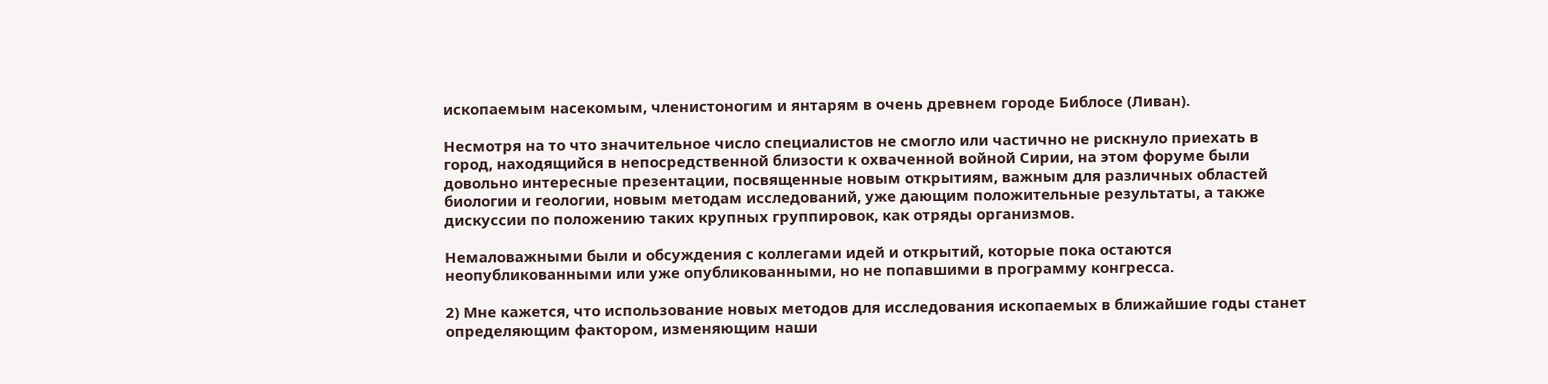ископаемым насекомым, членистоногим и янтарям в очень древнем городе Библосе (Ливан).

Несмотря на то что значительное число специалистов не смогло или частично не рискнуло приехать в город, находящийся в непосредственной близости к охваченной войной Сирии, на этом форуме были довольно интересные презентации, посвященные новым открытиям, важным для различных областей биологии и геологии, новым методам исследований, уже дающим положительные результаты, а также дискуссии по положению таких крупных группировок, как отряды организмов.

Немаловажными были и обсуждения с коллегами идей и открытий, которые пока остаются неопубликованными или уже опубликованными, но не попавшими в программу конгресса.

2) Мне кажется, что использование новых методов для исследования ископаемых в ближайшие годы станет определяющим фактором, изменяющим наши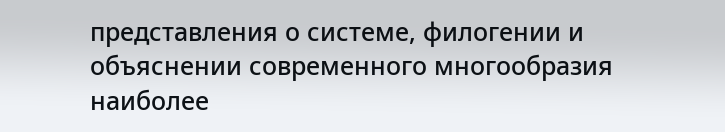представления о системе, филогении и объяснении современного многообразия наиболее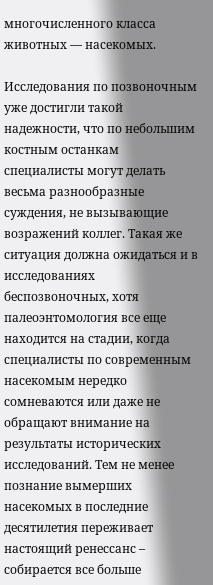многочисленного класса животных — насекомых.

Исследования по позвоночным уже достигли такой надежности, что по небольшим костным останкам специалисты могут делать весьма разнообразные суждения, не вызывающие возражений коллег. Такая же ситуация должна ожидаться и в исследованиях беспозвоночных, хотя палеоэнтомология все еще находится на стадии, когда специалисты по современным насекомым нередко сомневаются или даже не обращают внимание на результаты исторических исследований. Тем не менее познание вымерших насекомых в последние десятилетия переживает настоящий ренессанс – собирается все больше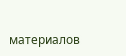материалов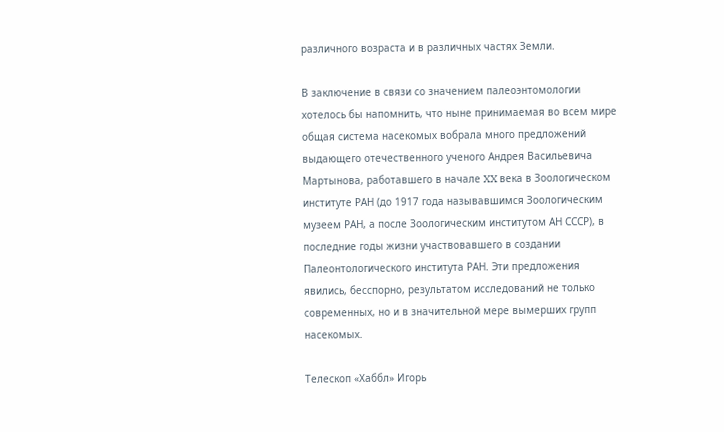различного возраста и в различных частях Земли.

В заключение в связи со значением палеоэнтомологии хотелось бы напомнить, что ныне принимаемая во всем мире общая система насекомых вобрала много предложений выдающего отечественного ученого Андрея Васильевича Мартынова, работавшего в начале XX века в Зоологическом институте РАН (до 1917 года называвшимся Зоологическим музеем РАН, а после Зоологическим институтом АН СССР), в последние годы жизни участвовавшего в создании Палеонтологического института РАН. Эти предложения явились, бесспорно, результатом исследований не только современных, но и в значительной мере вымерших групп насекомых.

Телескоп «Хаббл» Игорь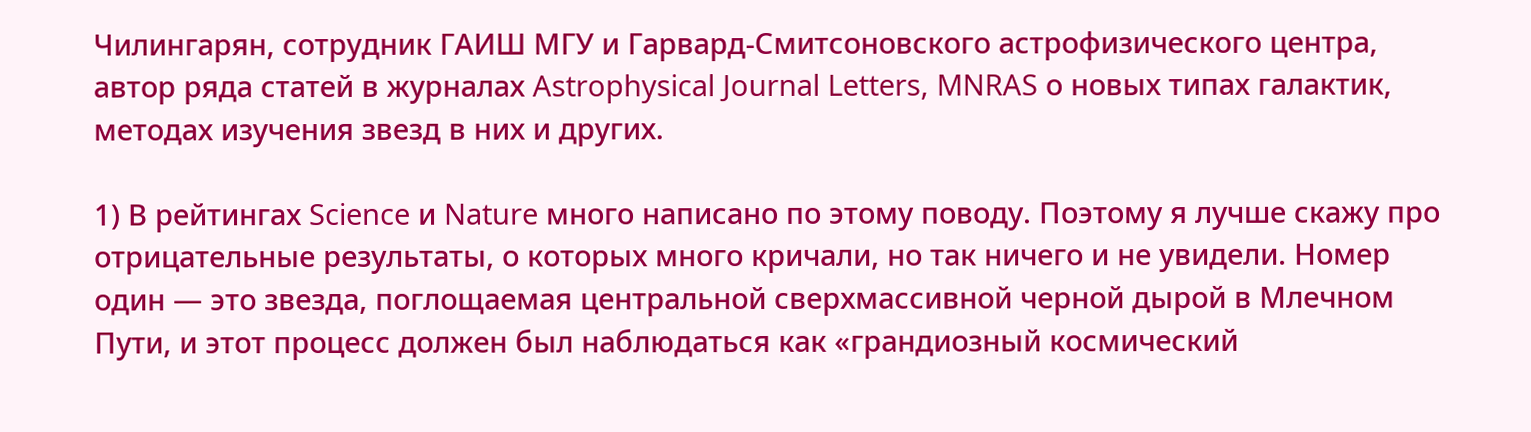Чилингарян, сотрудник ГАИШ МГУ и Гарвард-Смитсоновского астрофизического центра, автор ряда статей в журналах Astrophysical Journal Letters, MNRAS о новых типах галактик, методах изучения звезд в них и других.

1) В рейтингах Science и Nature много написано по этому поводу. Поэтому я лучше скажу про отрицательные результаты, о которых много кричали, но так ничего и не увидели. Номер один — это звезда, поглощаемая центральной сверхмассивной черной дырой в Млечном Пути, и этот процесс должен был наблюдаться как «грандиозный космический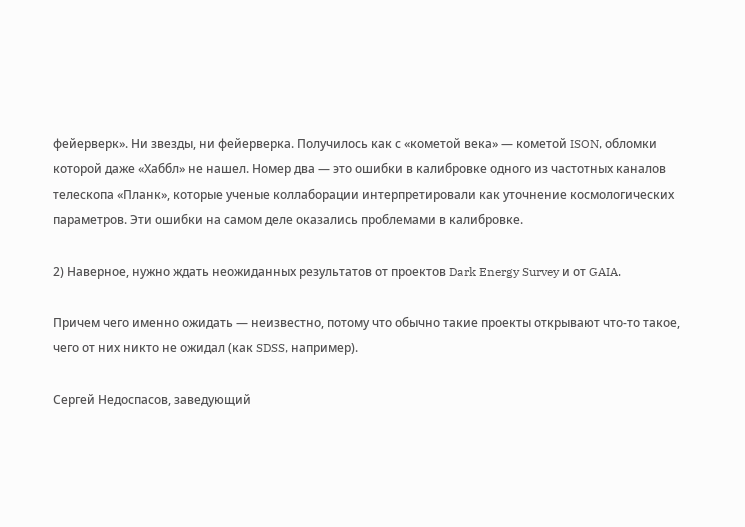фейерверк». Ни звезды, ни фейерверка. Получилось как с «кометой века» — кометой ISON, обломки которой даже «Хаббл» не нашел. Номер два — это ошибки в калибровке одного из частотных каналов телескопа «Планк», которые ученые коллаборации интерпретировали как уточнение космологических параметров. Эти ошибки на самом деле оказались проблемами в калибровке.

2) Наверное, нужно ждать неожиданных результатов от проектов Dark Energy Survey и от GAIA.

Причем чего именно ожидать — неизвестно, потому что обычно такие проекты открывают что-то такое, чего от них никто не ожидал (как SDSS, например).

Сергей Недоспасов, заведующий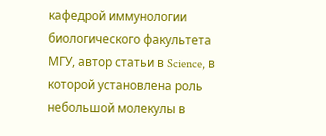кафедрой иммунологии биологического факультета МГУ, автор статьи в Science, в которой установлена роль небольшой молекулы в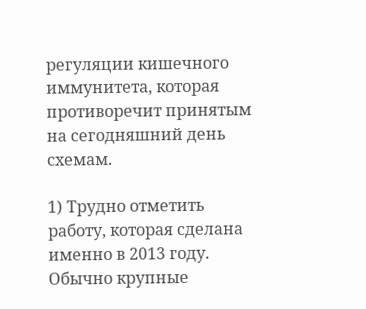регуляции кишечного иммунитета, которая противоречит принятым на сегодняшний день схемам.

1) Трудно отметить работу, которая сделана именно в 2013 году. Обычно крупные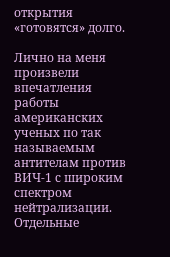открытия «готовятся» долго.

Лично на меня произвели впечатления работы американских ученых по так называемым антителам против ВИЧ-1 с широким спектром нейтрализации. Отдельные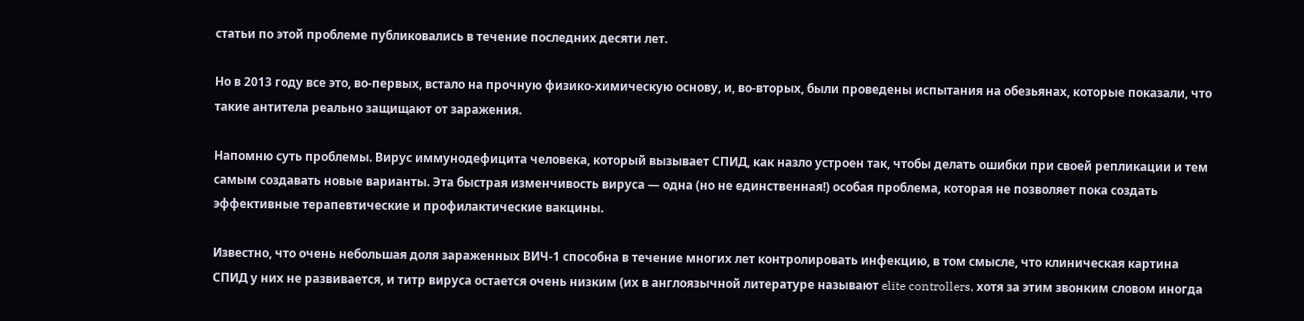статьи по этой проблеме публиковались в течение последних десяти лет.

Но в 2013 году все это, во-первых, встало на прочную физико-химическую основу, и, во-вторых, были проведены испытания на обезьянах, которые показали, что такие антитела реально защищают от заражения.

Напомню суть проблемы. Вирус иммунодефицита человека, который вызывает СПИД, как назло устроен так, чтобы делать ошибки при своей репликации и тем самым создавать новые варианты. Эта быстрая изменчивость вируса — одна (но не единственная!) особая проблема, которая не позволяет пока создать эффективные терапевтические и профилактические вакцины.

Известно, что очень небольшая доля зараженных ВИЧ-1 способна в течение многих лет контролировать инфекцию, в том смысле, что клиническая картина СПИД у них не развивается, и титр вируса остается очень низким (их в англоязычной литературе называют elite controllers, хотя за этим звонким словом иногда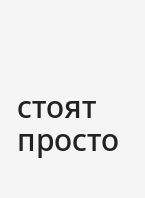стоят просто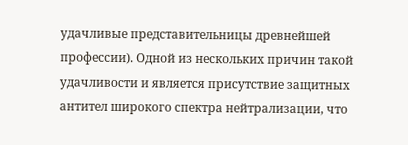удачливые представительницы древнейшей профессии). Одной из нескольких причин такой удачливости и является присутствие защитных антител широкого спектра нейтрализации, что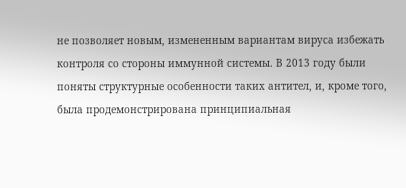не позволяет новым, измененным вариантам вируса избежать контроля со стороны иммунной системы. В 2013 году были поняты структурные особенности таких антител, и, кроме того, была продемонстрирована принципиальная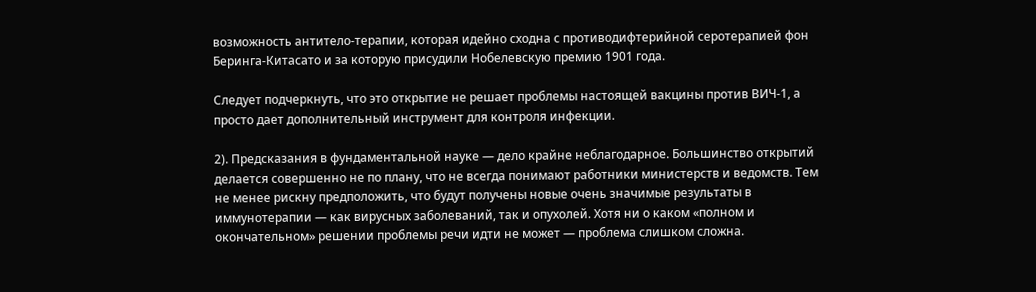возможность антитело-терапии, которая идейно сходна с противодифтерийной серотерапией фон Беринга-Китасато и за которую присудили Нобелевскую премию 1901 года.

Следует подчеркнуть, что это открытие не решает проблемы настоящей вакцины против ВИЧ-1, а просто дает дополнительный инструмент для контроля инфекции.

2). Предсказания в фундаментальной науке — дело крайне неблагодарное. Большинство открытий делается совершенно не по плану, что не всегда понимают работники министерств и ведомств. Тем не менее рискну предположить, что будут получены новые очень значимые результаты в иммунотерапии — как вирусных заболеваний, так и опухолей. Хотя ни о каком «полном и окончательном» решении проблемы речи идти не может — проблема слишком сложна.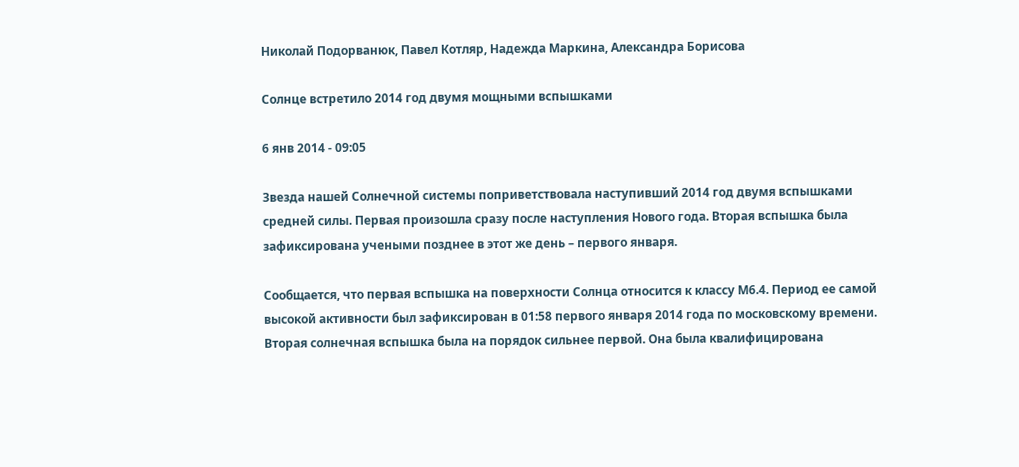Николай Подорванюк, Павел Котляр, Надежда Маркина, Александра Борисова

Солнце встретило 2014 год двумя мощными вспышками

6 янв 2014 - 09:05

Звезда нашей Солнечной системы поприветствовала наступивший 2014 год двумя вспышками средней силы. Первая произошла сразу после наступления Нового года. Вторая вспышка была зафиксирована учеными позднее в этот же день – первого января.

Сообщается, что первая вспышка на поверхности Солнца относится к классу М6.4. Период ее самой высокой активности был зафиксирован в 01:58 первого января 2014 года по московскому времени. Вторая солнечная вспышка была на порядок сильнее первой. Она была квалифицирована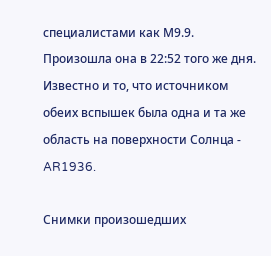специалистами как М9.9. Произошла она в 22:52 того же дня. Известно и то, что источником обеих вспышек была одна и та же область на поверхности Солнца - AR1936.

Снимки произошедших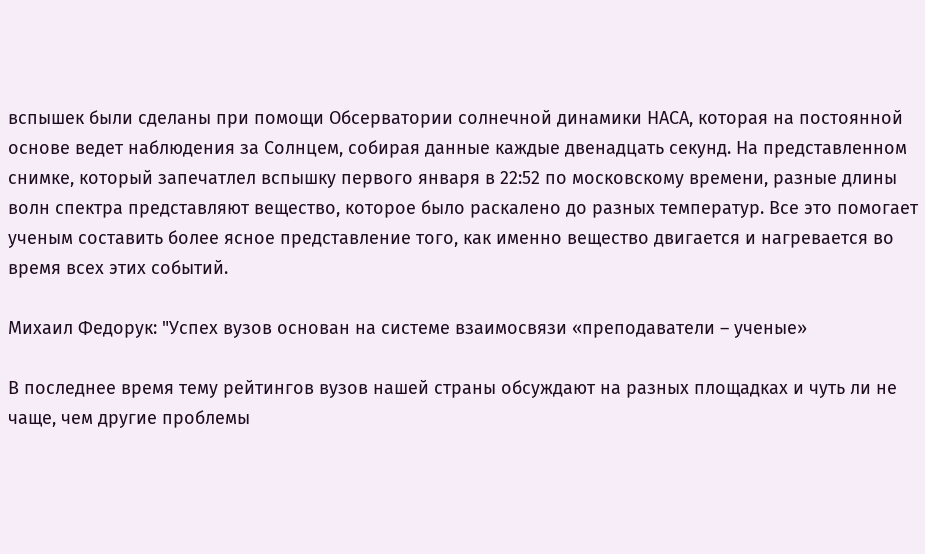вспышек были сделаны при помощи Обсерватории солнечной динамики НАСА, которая на постоянной основе ведет наблюдения за Солнцем, собирая данные каждые двенадцать секунд. На представленном снимке, который запечатлел вспышку первого января в 22:52 по московскому времени, разные длины волн спектра представляют вещество, которое было раскалено до разных температур. Все это помогает ученым составить более ясное представление того, как именно вещество двигается и нагревается во время всех этих событий.

Михаил Федорук: "Успех вузов основан на системе взаимосвязи «преподаватели – ученые»

В последнее время тему рейтингов вузов нашей страны обсуждают на разных площадках и чуть ли не чаще, чем другие проблемы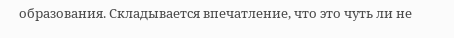образования. Складывается впечатление, что это чуть ли не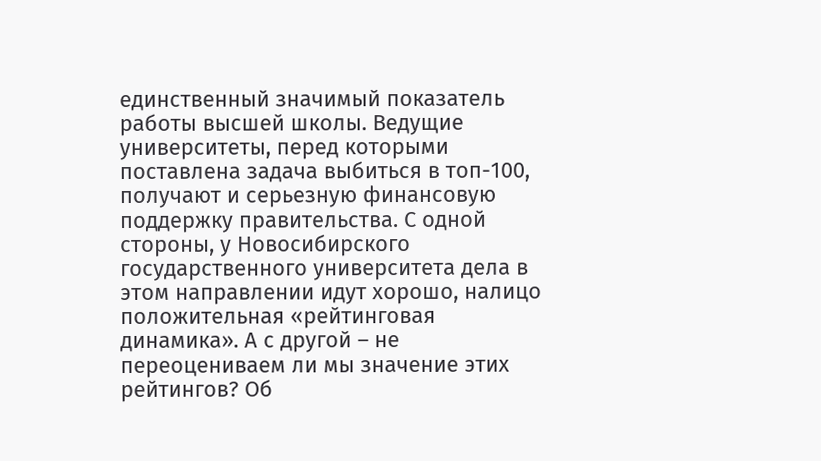единственный значимый показатель работы высшей школы. Ведущие университеты, перед которыми поставлена задача выбиться в топ-100, получают и серьезную финансовую поддержку правительства. С одной стороны, у Новосибирского государственного университета дела в этом направлении идут хорошо, налицо положительная «рейтинговая динамика». А с другой – не переоцениваем ли мы значение этих рейтингов? Об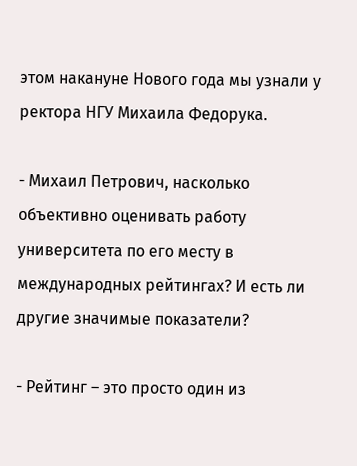этом накануне Нового года мы узнали у ректора НГУ Михаила Федорука.

- Михаил Петрович, насколько объективно оценивать работу университета по его месту в международных рейтингах? И есть ли другие значимые показатели?

- Рейтинг – это просто один из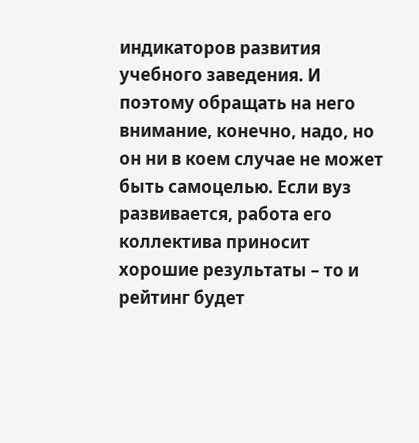индикаторов развития учебного заведения. И поэтому обращать на него внимание, конечно, надо, но он ни в коем случае не может быть самоцелью. Если вуз развивается, работа его коллектива приносит хорошие результаты – то и рейтинг будет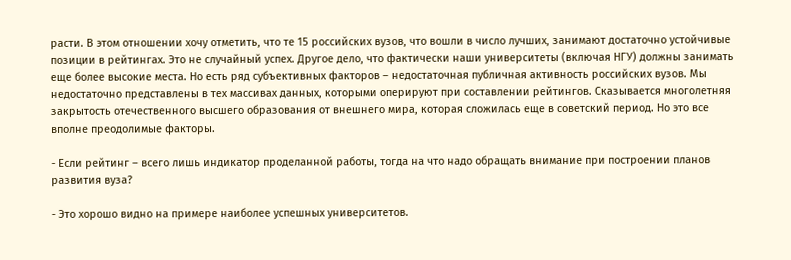расти. В этом отношении хочу отметить, что те 15 российских вузов, что вошли в число лучших, занимают достаточно устойчивые позиции в рейтингах. Это не случайный успех. Другое дело, что фактически наши университеты (включая НГУ) должны занимать еще более высокие места. Но есть ряд субъективных факторов – недостаточная публичная активность российских вузов. Мы недостаточно представлены в тех массивах данных, которыми оперируют при составлении рейтингов. Сказывается многолетняя закрытость отечественного высшего образования от внешнего мира, которая сложилась еще в советский период. Но это все вполне преодолимые факторы.

- Если рейтинг – всего лишь индикатор проделанной работы, тогда на что надо обращать внимание при построении планов развития вуза?

- Это хорошо видно на примере наиболее успешных университетов.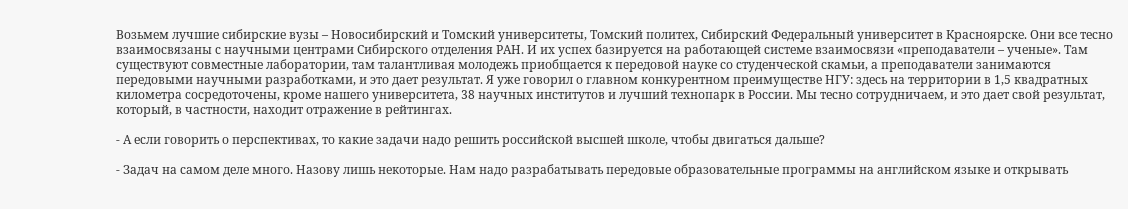Возьмем лучшие сибирские вузы – Новосибирский и Томский университеты, Томский политех, Сибирский Федеральный университет в Красноярске. Они все тесно взаимосвязаны с научными центрами Сибирского отделения РАН. И их успех базируется на работающей системе взаимосвязи «преподаватели – ученые». Там существуют совместные лаборатории, там талантливая молодежь приобщается к передовой науке со студенческой скамьи, а преподаватели занимаются передовыми научными разработками, и это дает результат. Я уже говорил о главном конкурентном преимуществе НГУ: здесь на территории в 1,5 квадратных километра сосредоточены, кроме нашего университета, 38 научных институтов и лучший технопарк в России. Мы тесно сотрудничаем, и это дает свой результат, который, в частности, находит отражение в рейтингах.

- А если говорить о перспективах, то какие задачи надо решить российской высшей школе, чтобы двигаться дальше?

- Задач на самом деле много. Назову лишь некоторые. Нам надо разрабатывать передовые образовательные программы на английском языке и открывать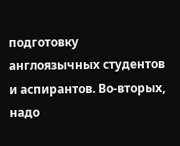подготовку англоязычных студентов и аспирантов. Во-вторых, надо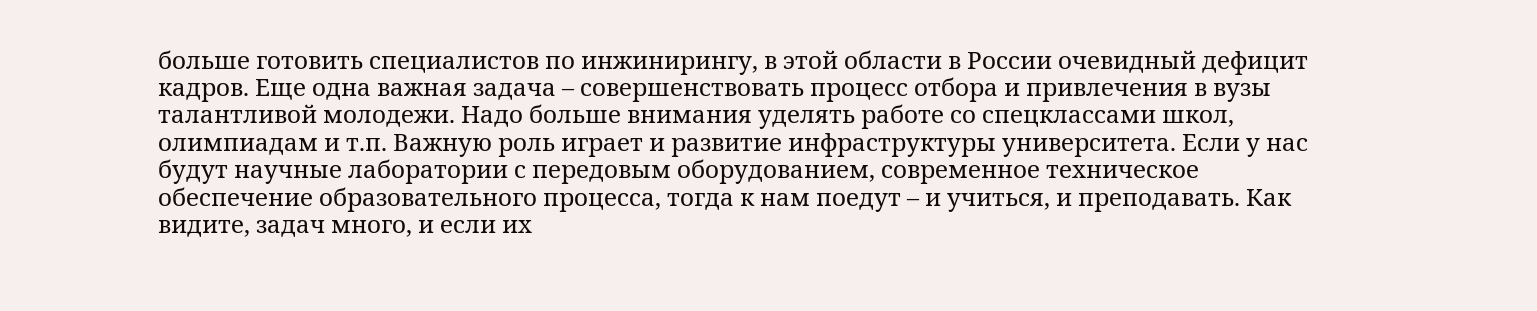больше готовить специалистов по инжинирингу, в этой области в России очевидный дефицит кадров. Еще одна важная задача – совершенствовать процесс отбора и привлечения в вузы талантливой молодежи. Надо больше внимания уделять работе со спецклассами школ, олимпиадам и т.п. Важную роль играет и развитие инфраструктуры университета. Если у нас будут научные лаборатории с передовым оборудованием, современное техническое обеспечение образовательного процесса, тогда к нам поедут – и учиться, и преподавать. Как видите, задач много, и если их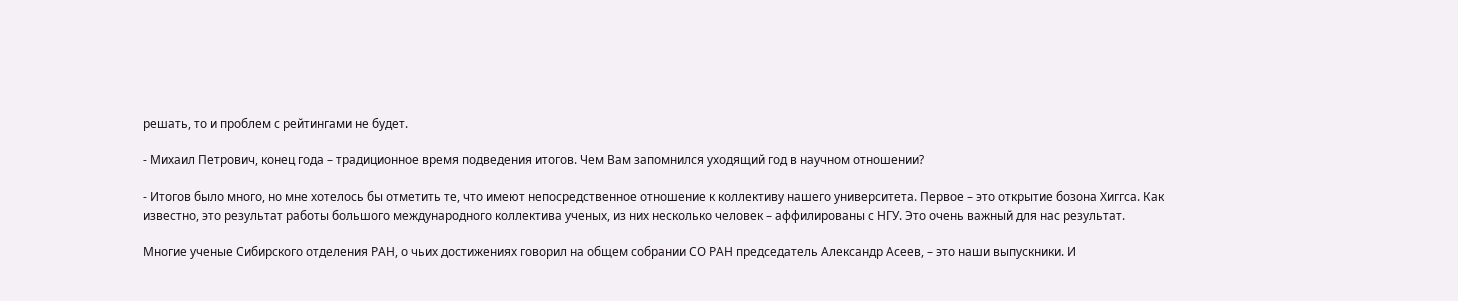решать, то и проблем с рейтингами не будет.

- Михаил Петрович, конец года – традиционное время подведения итогов. Чем Вам запомнился уходящий год в научном отношении?

- Итогов было много, но мне хотелось бы отметить те, что имеют непосредственное отношение к коллективу нашего университета. Первое – это открытие бозона Хиггса. Как известно, это результат работы большого международного коллектива ученых, из них несколько человек – аффилированы с НГУ. Это очень важный для нас результат.

Многие ученые Сибирского отделения РАН, о чьих достижениях говорил на общем собрании СО РАН председатель Александр Асеев, – это наши выпускники. И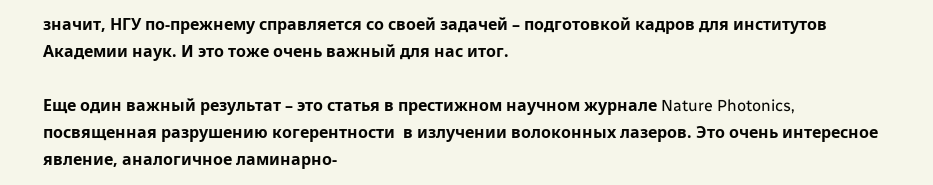значит, НГУ по-прежнему справляется со своей задачей – подготовкой кадров для институтов Академии наук. И это тоже очень важный для нас итог.

Еще один важный результат – это статья в престижном научном журнале Nature Photonics, посвященная разрушению когерентности  в излучении волоконных лазеров. Это очень интересное явление, аналогичное ламинарно-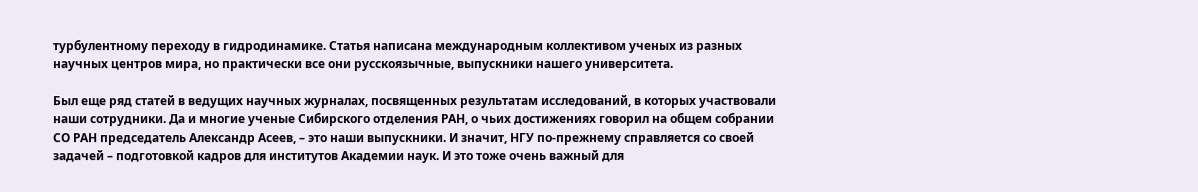турбулентному переходу в гидродинамике. Статья написана международным коллективом ученых из разных научных центров мира, но практически все они русскоязычные, выпускники нашего университета.

Был еще ряд статей в ведущих научных журналах, посвященных результатам исследований, в которых участвовали наши сотрудники. Да и многие ученые Сибирского отделения РАН, о чьих достижениях говорил на общем собрании СО РАН председатель Александр Асеев, – это наши выпускники. И значит, НГУ по-прежнему справляется со своей задачей – подготовкой кадров для институтов Академии наук. И это тоже очень важный для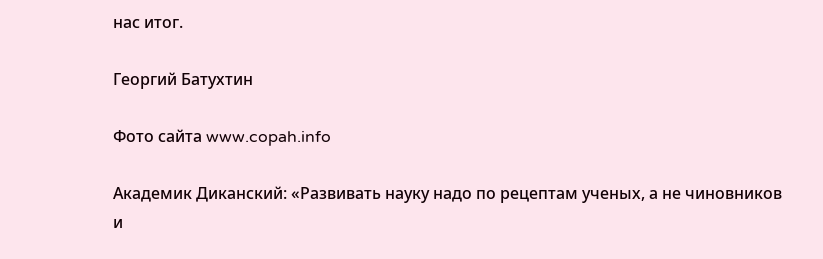нас итог.

Георгий Батухтин

Фото сайта www.copah.info

Академик Диканский: «Развивать науку надо по рецептам ученых, а не чиновников и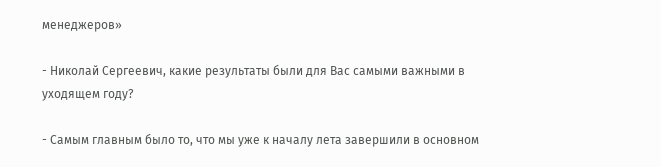менеджеров»

- Николай Сергеевич, какие результаты были для Вас самыми важными в уходящем году?

- Самым главным было то, что мы уже к началу лета завершили в основном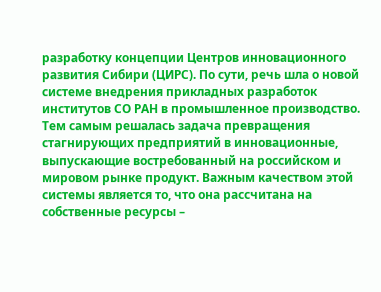разработку концепции Центров инновационного развития Сибири (ЦИРС). По сути, речь шла о новой системе внедрения прикладных разработок институтов СО РАН в промышленное производство. Тем самым решалась задача превращения стагнирующих предприятий в инновационные, выпускающие востребованный на российском и мировом рынке продукт. Важным качеством этой системы является то, что она рассчитана на собственные ресурсы –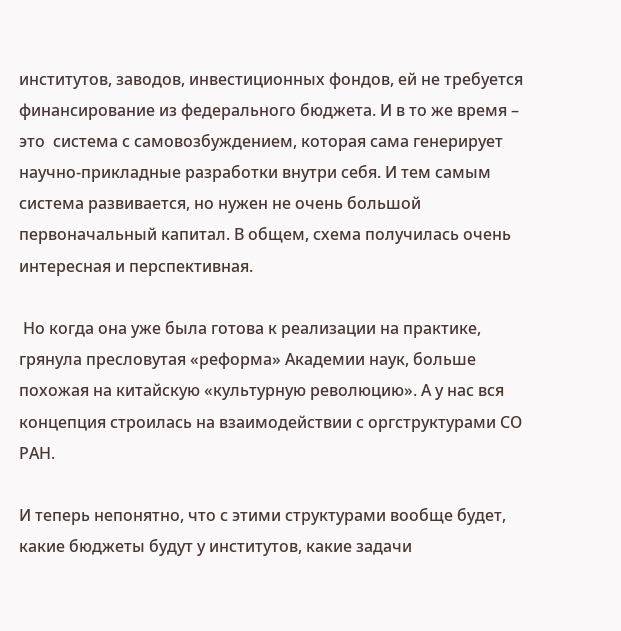институтов, заводов, инвестиционных фондов, ей не требуется финансирование из федерального бюджета. И в то же время – это  система с самовозбуждением, которая сама генерирует научно-прикладные разработки внутри себя. И тем самым система развивается, но нужен не очень большой первоначальный капитал. В общем, схема получилась очень интересная и перспективная.

 Но когда она уже была готова к реализации на практике, грянула пресловутая «реформа» Академии наук, больше похожая на китайскую «культурную революцию». А у нас вся концепция строилась на взаимодействии с оргструктурами СО РАН.

И теперь непонятно, что с этими структурами вообще будет, какие бюджеты будут у институтов, какие задачи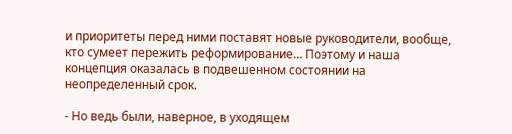и приоритеты перед ними поставят новые руководители, вообще, кто сумеет пережить реформирование… Поэтому и наша концепция оказалась в подвешенном состоянии на неопределенный срок.

- Но ведь были, наверное, в уходящем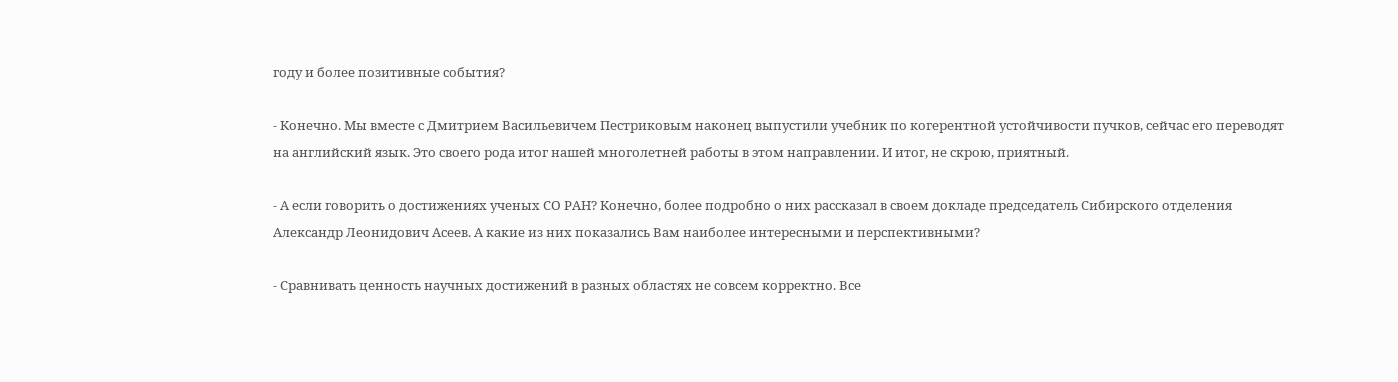году и более позитивные события?

- Конечно. Мы вместе с Дмитрием Васильевичем Пестриковым наконец выпустили учебник по когерентной устойчивости пучков, сейчас его переводят на английский язык. Это своего рода итог нашей многолетней работы в этом направлении. И итог, не скрою, приятный.

- А если говорить о достижениях ученых СО РАН? Конечно, более подробно о них рассказал в своем докладе председатель Сибирского отделения Александр Леонидович Асеев. А какие из них показались Вам наиболее интересными и перспективными?

- Сравнивать ценность научных достижений в разных областях не совсем корректно. Все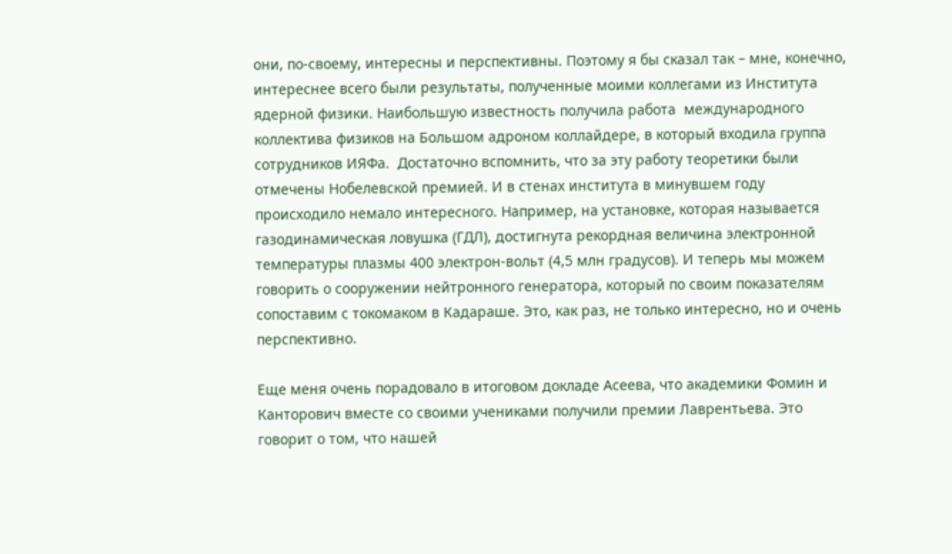они, по-своему, интересны и перспективны. Поэтому я бы сказал так – мне, конечно, интереснее всего были результаты, полученные моими коллегами из Института ядерной физики. Наибольшую известность получила работа  международного коллектива физиков на Большом адроном коллайдере, в который входила группа сотрудников ИЯФа.  Достаточно вспомнить, что за эту работу теоретики были отмечены Нобелевской премией. И в стенах института в минувшем году происходило немало интересного. Например, на установке, которая называется газодинамическая ловушка (ГДЛ), достигнута рекордная величина электронной температуры плазмы 400 электрон-вольт (4,5 млн градусов). И теперь мы можем говорить о сооружении нейтронного генератора, который по своим показателям сопоставим с токомаком в Кадараше. Это, как раз, не только интересно, но и очень перспективно.

Еще меня очень порадовало в итоговом докладе Асеева, что академики Фомин и Канторович вместе со своими учениками получили премии Лаврентьева. Это говорит о том, что нашей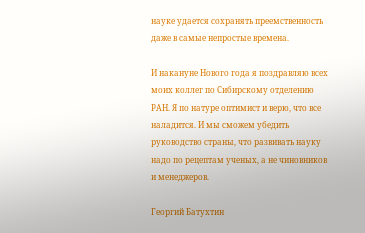науке удается сохранять преемственность даже в самые непростые времена.

И накануне Нового года я поздравляю всех моих коллег по Сибирскому отделению РАН. Я по натуре оптимист и верю, что все наладится. И мы сможем убедить руководство страны, что развивать науку надо по рецептам ученых, а не чиновников и менеджеров.

Георгий Батухтин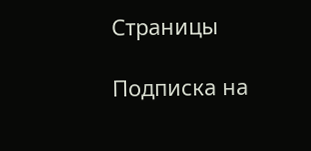Страницы

Подписка на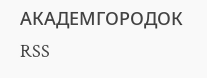АКАДЕМГОРОДОК RSS